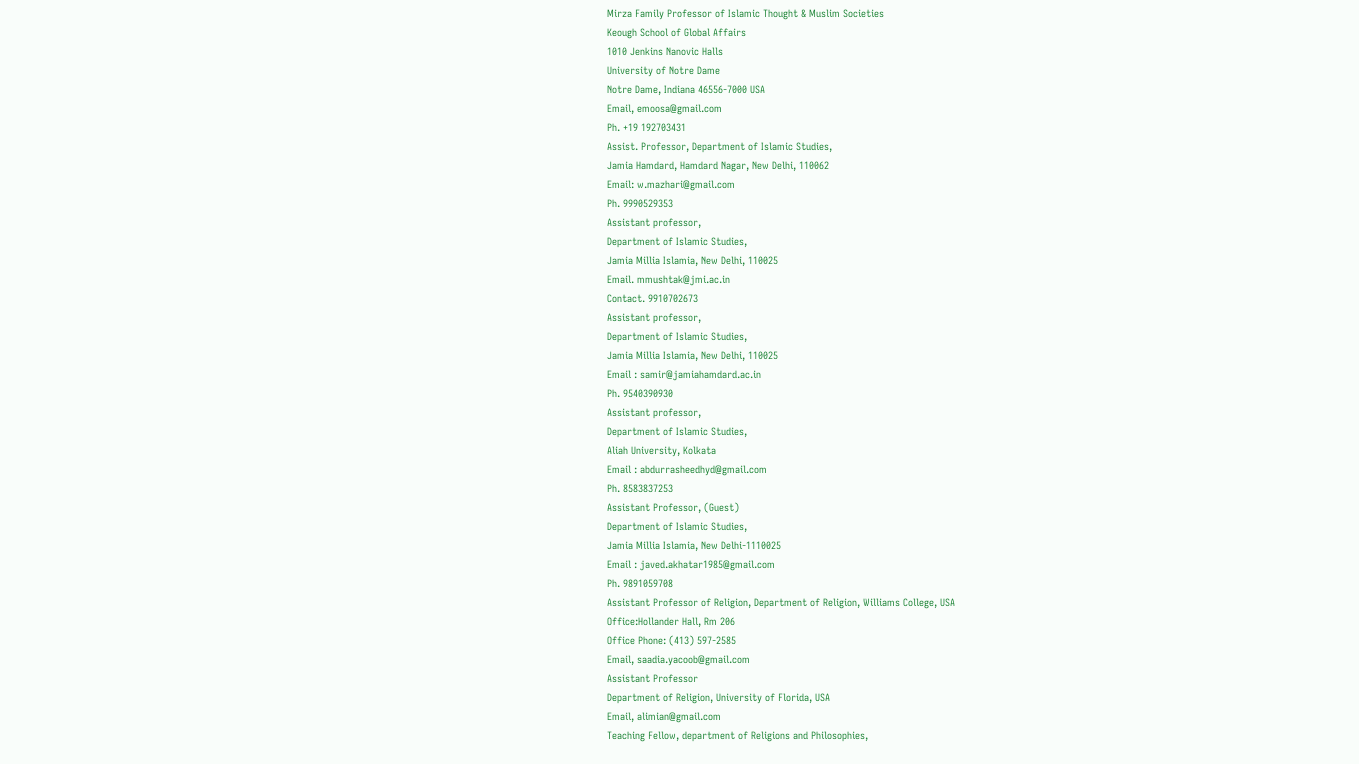Mirza Family Professor of Islamic Thought & Muslim Societies
Keough School of Global Affairs
1010 Jenkins Nanovic Halls
University of Notre Dame
Notre Dame, Indiana 46556-7000 USA
Email, emoosa@gmail.com
Ph. +19 192703431
Assist. Professor, Department of Islamic Studies,
Jamia Hamdard, Hamdard Nagar, New Delhi, 110062
Email: w.mazhari@gmail.com
Ph. 9990529353
Assistant professor,
Department of Islamic Studies,
Jamia Millia Islamia, New Delhi, 110025
Email. mmushtak@jmi.ac.in
Contact. 9910702673
Assistant professor,
Department of Islamic Studies,
Jamia Millia Islamia, New Delhi, 110025
Email : samir@jamiahamdard.ac.in
Ph. 9540390930
Assistant professor,
Department of Islamic Studies,
Aliah University, Kolkata
Email : abdurrasheedhyd@gmail.com
Ph. 8583837253
Assistant Professor, (Guest)
Department of Islamic Studies,
Jamia Millia Islamia, New Delhi-1110025
Email : javed.akhatar1985@gmail.com
Ph. 9891059708
Assistant Professor of Religion, Department of Religion, Williams College, USA
Office:Hollander Hall, Rm 206
Office Phone: (413) 597-2585
Email, saadia.yacoob@gmail.com
Assistant Professor
Department of Religion, University of Florida, USA
Email, alimian@gmail.com
Teaching Fellow, department of Religions and Philosophies,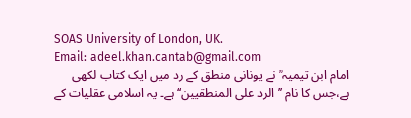SOAS University of London, UK.
Email: adeel.khan.cantab@gmail.com
امام ابن تیمیہ ؒ نے یونانی منطق کے رد میں ایک کتاب لکھی ہے،جس کا نام ’’الرد علی المنطقیین‘‘ہے۔ یہ اسلامی عقلیات کے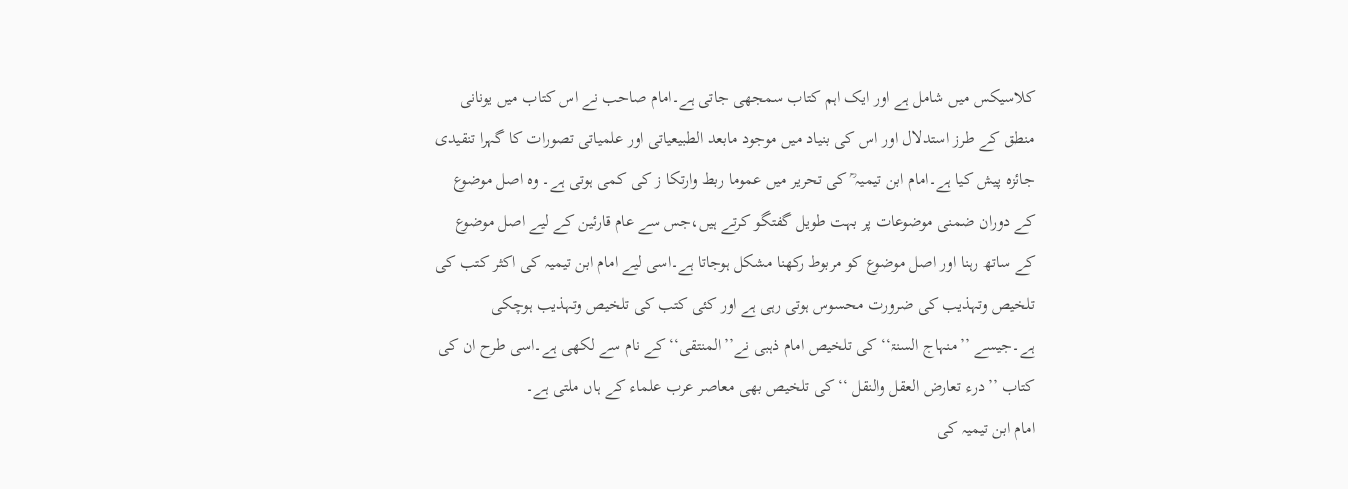کلاسیکس میں شامل ہے اور ایک اہم کتاب سمجھی جاتی ہے۔امام صاحب نے اس کتاب میں یونانی منطق کے طرز استدلال اور اس کی بنیاد میں موجود مابعد الطبیعیاتی اور علمیاتی تصورات کا گہرا تنقیدی جائزہ پیش کیا ہے۔امام ابن تیمیہ ؒ کی تحریر میں عموما ربط وارتکا ز کی کمی ہوتی ہے۔ وہ اصل موضوع کے دوران ضمنی موضوعات پر بہت طویل گفتگو کرتے ہیں،جس سے عام قارئین کے لیے اصل موضوع کے ساتھ رہنا اور اصل موضوع کو مربوط رکھنا مشکل ہوجاتا ہے۔اسی لیے امام ابن تیمیہ کی اکثر کتب کی تلخیص وتہذیب کی ضرورت محسوس ہوتی رہی ہے اور کئی کتب کی تلخیص وتہذیب ہوچکی ہے۔جیسے ’’منہاج السنۃ‘‘ کی تلخیص امام ذہبی نے’’المنتقی‘‘ کے نام سے لکھی ہے۔اسی طرح ان کی کتاب ’’درء تعارض العقل والنقل ‘‘کی تلخیص بھی معاصر عرب علماء کے ہاں ملتی ہے۔
امام ابن تیمیہ کی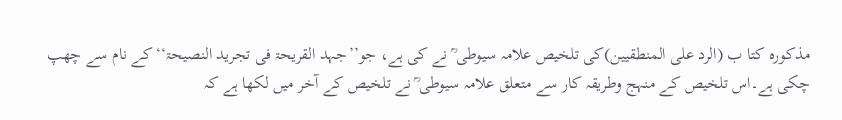مذکورہ کتا ب (الرد علی المنطقیین)کی تلخیص علامہ سیوطی ؒ نے کی ہے، جو’’جہد القریحۃ فی تجرید النصیحۃ‘‘ کے نام سے چھپ چکی ہے۔اس تلخیص کے منہج وطریقہ کار سے متعلق علامہ سیوطی ؒ نے تلخیص کے آخر میں لکھا ہے کہ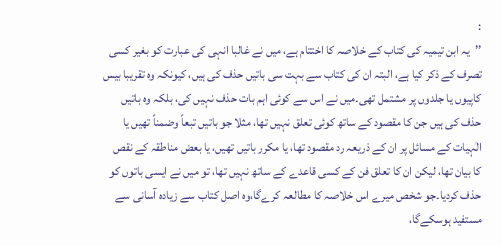:
’’یہ ابن تیمیہ کی کتاب کے خلاصہ کا اختتام ہے، میں نے غالبا انہی کی عبارت کو بغیر کسی تصرف کے ذکر کیا ہے، البتہ ان کی کتاب سے بہت سی باتیں حذف کی ہیں، کیونکہ وہ تقریبا بیس کاپیوں یا جلدوں پر مشتمل تھی۔میں نے اس سے کوئی اہم بات حذف نہیں کی، بلکہ وہ باتیں حذف کی ہیں جن کا مقصود کے ساتھ کوئی تعلق نہیں تھا، مثلا جو باتیں تبعاً وضمناً تھیں یا الٰہیات کے مسائل پر ان کے ذریعہ رد مقصود تھا، یا مکرر باتیں تھیں، یا بعض مناطقہ کے نقص کا بیان تھا، لیکن ان کا تعلق فن کے کسی قاعدے کے ساتھ نہیں تھا، تو میں نے ایسی باتوں کو حذف کردیا۔جو شخص میرے اس خلاصہ کا مطالعہ کرےگا،وہ اصل کتاب سے زیادہ آسانی سے مستفید ہوسکےگا،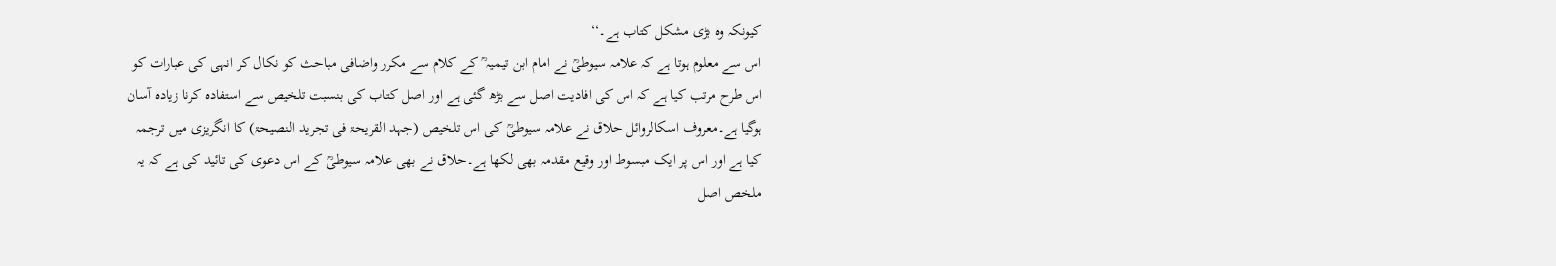کیونکہ وہ بڑی مشکل کتاب ہے۔‘‘
اس سے معلوم ہوتا ہے کہ علامہ سیوطیؒ نے امام ابن تیمیہ ؒ کے کلام سے مکرر واضافی مباحث کو نکال کر انہی کی عبارات کو اس طرح مرتب کیا ہے کہ اس کی افادیت اصل سے بڑھ گئی ہے اور اصل کتاب کی بنسبت تلخیص سے استفادہ کرنا زیادہ آسان ہوگیا ہے۔معروف اسکالروائل حلاق نے علامہ سیوطیؒ کی اس تلخیص (جہد القریحۃ فی تجرید النصیحۃ) کا انگریزی میں ترجمہ کیا ہے اور اس پر ایک مبسوط اور وقیع مقدمہ بھی لکھا ہے۔حلاق نے بھی علامہ سیوطیؒ کے اس دعوی کی تائید کی ہے کہ یہ ملخص اصل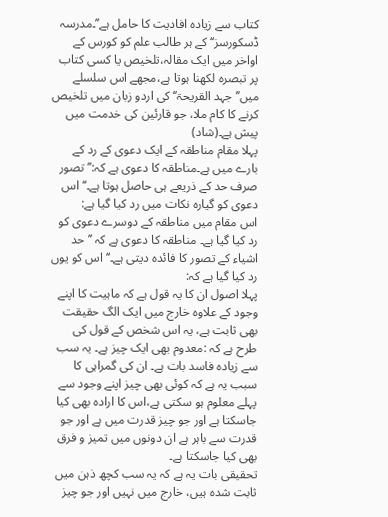کتاب سے زیادہ افادیت کا حامل ہے’’۔مدرسہ ڈسکورسز‘‘ کے ہر طالب علم کو کورس کے اواخر میں ایک مقالہ،تلخیص یا کسی کتاب پر تبصرہ لکھنا ہوتا ہے،مجھے اس سلسلے میں’’ جہد القریحۃ‘‘ کی اردو زبان میں تلخیص کرنے کا کام ملا، جو قارئین کی خدمت میں پیش ہے۔(شاد)
پہلا مقام مناطقہ کے ایک دعوی کے رد کے بارے میں ہے۔مناطقہ کا دعوی ہے کہ:’’تصور صرف حد کے ذریعے ہی حاصل ہوتا ہے۔‘‘ اس دعوی کو گیارہ نکات میں رد کیا گیا ہے:
اس مقام میں مناطقہ کے دوسرے دعوی کو رد کیا گیا ہے۔ مناطقہ کا دعوی ہے کہ ’’ حد اشیاء کے تصور کا فائدہ دیتی ہے۔‘‘ اس کو یوں رد کیا گیا ہے کہ:
پہلا اصول ان کا یہ قول ہے کہ ماہیت کا اپنے وجود کے علاوہ خارج میں ایک الگ حقیقت بھی ثابت ہے، یہ اس شخص کے قول کی طرح ہے کہ :معدوم بھی ایک چیز ہے۔ یہ سب سے زیادہ فاسد بات ہے۔ ان کی گمراہی کا سبب یہ ہے کہ کوئی بھی چیز اپنے وجود سے پہلے معلوم ہو سکتی ہے،اس کا ارادہ بھی کیا جاسکتا ہے اور جو چیز قدرت میں ہے اور جو قدرت سے باہر ہے ان دونوں میں تمیز و فرق بھی کیا جاسکتا ہے۔
تحقیقی بات یہ ہے کہ یہ سب کچھ ذہن میں ثابت شدہ ہیں، خارج میں نہیں اور جو چیز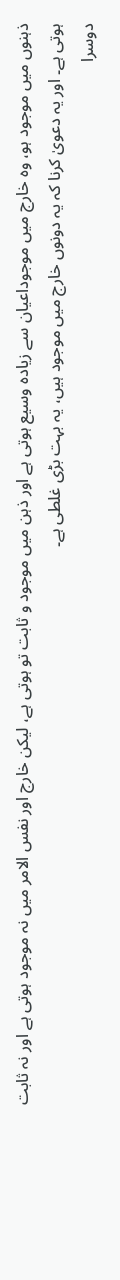ذہنوں میں موجود ہو، وہ خارج میں موجوداعیان سے زیادہ وسیع ہوتی ہے اور ذہن میں موجود و ثابت تو ہوتی ہے، لیکن خارج اور نفس الامر میں نہ موجود ہوتی ہے اور نہ ثابت ہوتی ہے۔ اور یہ دعویٰ کرنا کہ یہ دونوں خارج میں موجود ہیں، یہ بہت بڑی غلطی ہے۔
دوسرا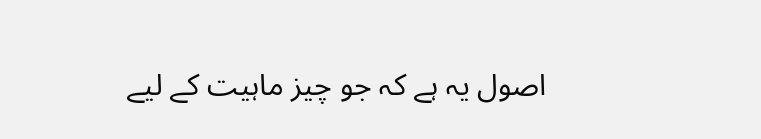اصول یہ ہے کہ جو چیز ماہیت کے لیے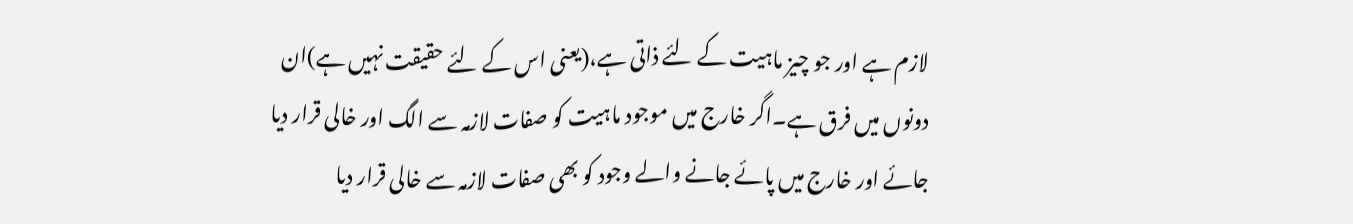لازم ہے اور جو چیز ماہیت کے لئے ذاتی ہے،(یعنی اس کے لئے حقیقت نہیں ہے)ان دونوں میں فرق ہے۔اگر خارج میں موجود ماہیت کو صفات لازمہ سے الگ اور خالی قرار دیا جائے اور خارج میں پائے جانے والے وجود کو بھی صفات لازمہ سے خالی قرار دیا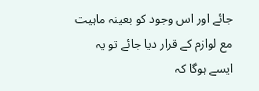جائے اور اس وجود کو بعینہ ماہیت مع لوازم کے قرار دیا جائے تو یہ ایسے ہوگا کہ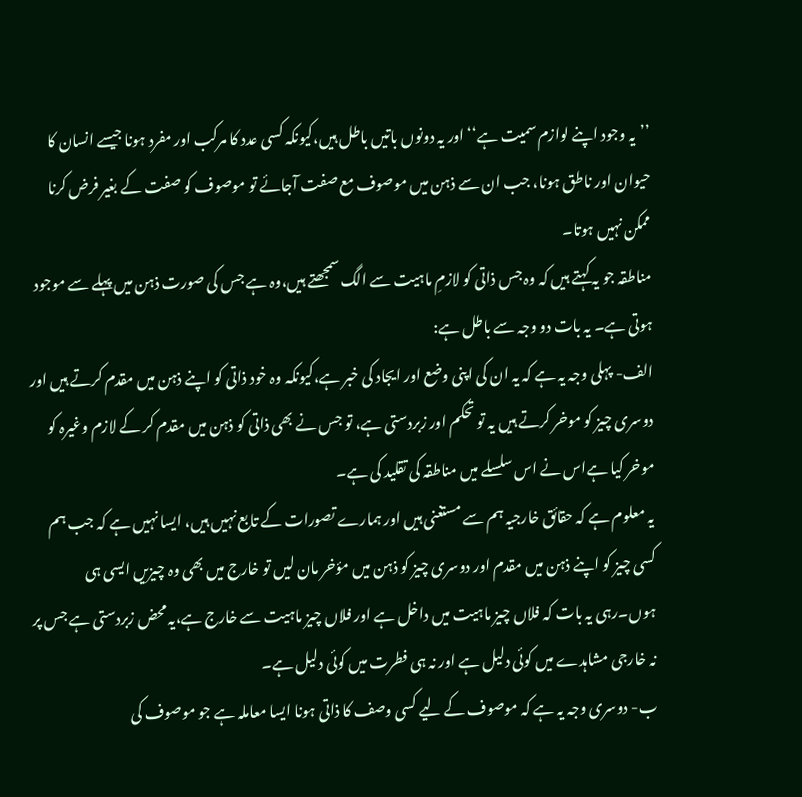’’یہ وجود اپنے لوازم سمیت ہے‘‘ اور یہ دونوں باتیں باطل ہیں،کیونکہ کسی عدد کا مرکب اور مفرد ہونا جیسے انسان کا حیوان اور ناطق ہونا، جب ان سے ذہن میں موصوف مع صفت آجائے تو موصوف کو صفت کے بغیر فرض کرنا ممکن نہیں ہوتا۔
مناطقہ جو یہ کہتے ہیں کہ وہ جس ذاتی کو لازمِ ماہیت سے الگ سمجھتے ہیں،وہ ہے جس کی صورت ذہن میں پہلے سے موجود ہوتی ہے۔ یہ بات دو وجہ سے باطل ہے:
الف- پہلی وجہ یہ ہے کہ یہ ان کی اپنی وضع اور ایجاد کی خبر ہے،کیونکہ وہ خود ذاتی کو اپنے ذہن میں مقدم کرتے ہیں اور دوسری چیز کو موخر کرتے ہیں یہ تو تحکم اور زبردستی ہے، تو جس نے بھی ذاتی کو ذہن میں مقدم کر کے لازم وغیرہ کو موخر کیا ہےاس نے اس سلسلے میں مناطقہ کی تقلید کی ہے۔
یہ معلوم ہے کہ حقائق خارجیہ ہم سے مستغنی ہیں اور ہمارے تصورات کے تابع نہیں ہیں، ایسا نہیں ہے کہ جب ہم کسی چیز کو اپنے ذہن میں مقدم اور دوسری چیز کو ذہن میں مؤخر مان لیں تو خارج میں بھی وہ چیزیں ایسی ہی ہوں۔رہی یہ بات کہ فلاں چیز ماہیت میں داخل ہے اور فلاں چیز ماہیت سے خارج ہے،یہ محض زبردستی ہے جس پر نہ خارجی مشاہدے میں کوئی دلیل ہے اور نہ ہی فطرت میں کوئی دلیل ہے۔
ب- دوسری وجہ یہ ہے کہ موصوف کے لیے کسی وصف کا ذاتی ہونا ایسا معاملہ ہے جو موصوف کی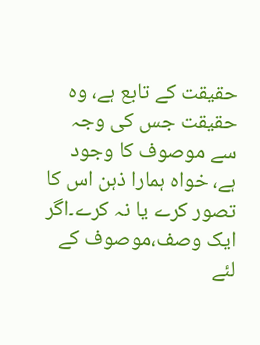حقیقت کے تابع ہے، وہ حقیقت جس کی وجہ سے موصوف کا وجود ہے، خواہ ہمارا ذہن اس کا تصور کرے یا نہ کرے۔اگر ایک وصف،موصوف کے لئے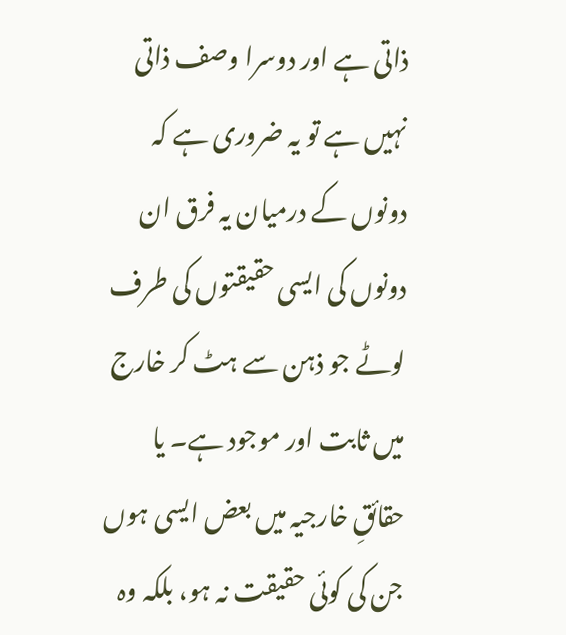ذاتی ہے اور دوسرا وصف ذاتی نہیں ہے تو یہ ضروری ہے کہ دونوں کے درمیان یہ فرق ان دونوں کی ایسی حقیقتوں کی طرف لوٹے جو ذہن سے ہٹ کر خارج میں ثابت اور موجود ہے۔ یا حقائقِ خارجیہ میں بعض ایسی ہوں جن کی کوئی حقیقت نہ ہو، بلکہ وہ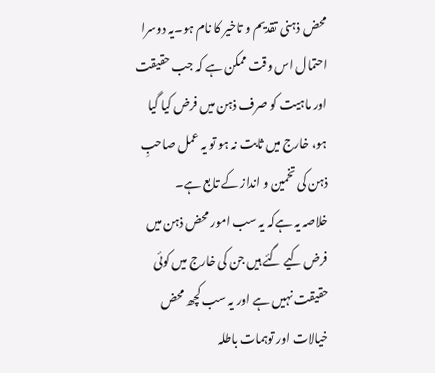محض ذہنی تقدیم و تاخیر کا نام ہو۔یہ دوسرا احتمال اس وقت ممکن ہے کہ جب حقیقت اور ماہیت کو صرف ذہن میں فرض کیا گیا ہو، خارج میں ثابت نہ ہو تو یہ عمل صاحبِ ذہن کی تخمین و انداز کے تابع ہے۔
خلاصہ یہ ہےکہ یہ سب امور محض ذہن میں فرض کیے گئے ہیں جن کی خارج میں کوئی حقیقت نہیں ہے اور یہ سب کچھ محض خیالات اور توہمات باطلہ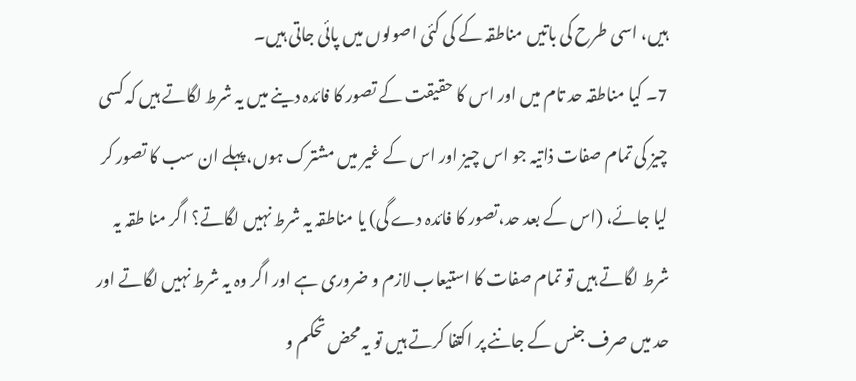ہیں، اسی طرح کی باتیں مناطقہ کے کی کئی اصولوں میں پائی جاتی ہیں۔
7۔ کیا مناطقہ حد تام میں اور اس کا حقیقت کے تصور کا فائدہ دینے میں یہ شرط لگاتے ہیں کہ کسی چیز کی تمام صفات ذاتیہ جو اس چیز اور اس کے غیر میں مشترک ہوں،پہلے ان سب کا تصور کر لیا جائے، (اس کے بعد حد،تصور کا فائدہ دے گی) یا مناطقہ یہ شرط نہیں لگاتے؟ اگر منا طقہ یہ شرط لگاتے ہیں تو تمام صفات کا استیعاب لازم و ضروری ہے اور اگر وہ یہ شرط نہیں لگاتے اور حد میں صرف جنس کے جاننے پر اکتفا کرتے ہیں تو یہ محض تحکم و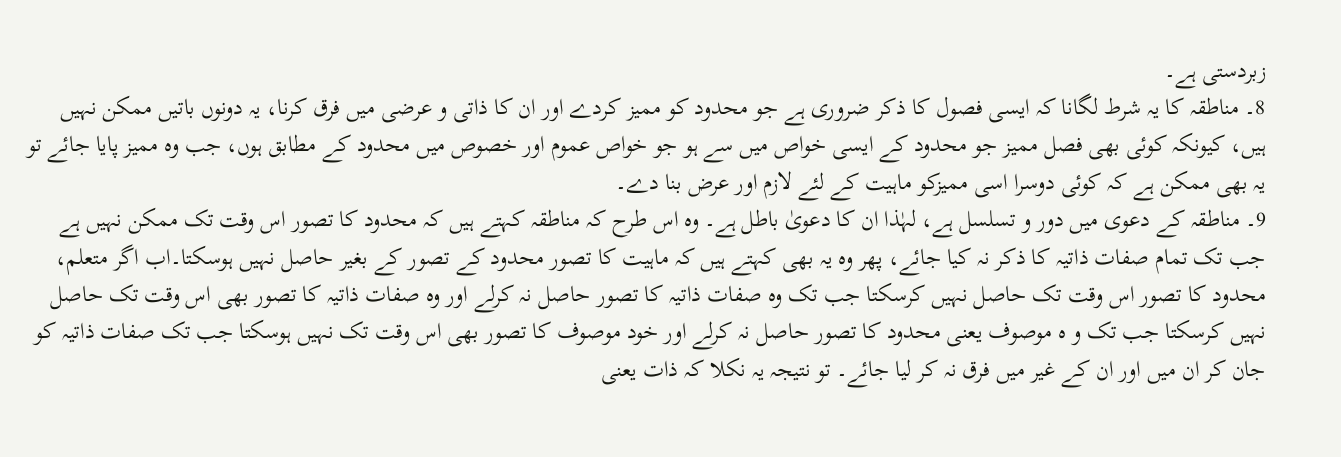زبردستی ہے۔
8۔ مناطقہ کا یہ شرط لگانا کہ ایسی فصول کا ذکر ضروری ہے جو محدود کو ممیز کردے اور ان کا ذاتی و عرضی میں فرق کرنا، یہ دونوں باتیں ممکن نہیں ہیں، کیونکہ کوئی بھی فصل ممیز جو محدود کے ایسی خواص میں سے ہو جو خواص عموم اور خصوص میں محدود کے مطابق ہوں، جب وہ ممیز پایا جائے تو یہ بھی ممکن ہے کہ کوئی دوسرا اسی ممیزکو ماہیت کے لئے لازم اور عرض بنا دے۔
9۔ مناطقہ کے دعوی میں دور و تسلسل ہے، لہٰذا ان کا دعویٰ باطل ہے۔ وہ اس طرح کہ مناطقہ کہتے ہیں کہ محدود کا تصور اس وقت تک ممکن نہیں ہے جب تک تمام صفات ذاتیہ کا ذکر نہ کیا جائے، پھر وہ یہ بھی کہتے ہیں کہ ماہیت کا تصور محدود کے تصور کے بغیر حاصل نہیں ہوسکتا۔اب اگر متعلم، محدود کا تصور اس وقت تک حاصل نہیں کرسکتا جب تک وہ صفات ذاتیہ کا تصور حاصل نہ کرلے اور وہ صفات ذاتیہ کا تصور بھی اس وقت تک حاصل نہیں کرسکتا جب تک و ہ موصوف یعنی محدود کا تصور حاصل نہ کرلے اور خود موصوف کا تصور بھی اس وقت تک نہیں ہوسکتا جب تک صفات ذاتیہ کو جان کر ان میں اور ان کے غیر میں فرق نہ کر لیا جائے۔ تو نتیجہ یہ نکلا کہ ذات یعنی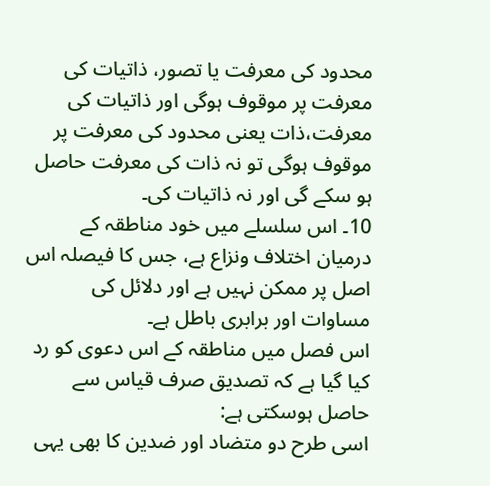محدود کی معرفت یا تصور، ذاتیات کی معرفت پر موقوف ہوگی اور ذاتیات کی معرفت،ذات یعنی محدود کی معرفت پر موقوف ہوگی تو نہ ذات کی معرفت حاصل ہو سکے گی اور نہ ذاتیات کی۔
10۔ اس سلسلے میں خود مناطقہ کے درمیان اختلاف ونزاع ہے، جس کا فیصلہ اس اصل پر ممکن نہیں ہے اور دلائل کی مساوات اور برابری باطل ہے۔
اس فصل میں مناطقہ کے اس دعوی کو رد کیا گیا ہے کہ تصدیق صرف قیاس سے حاصل ہوسکتی ہے:
اسی طرح دو متضاد اور ضدین کا بھی یہی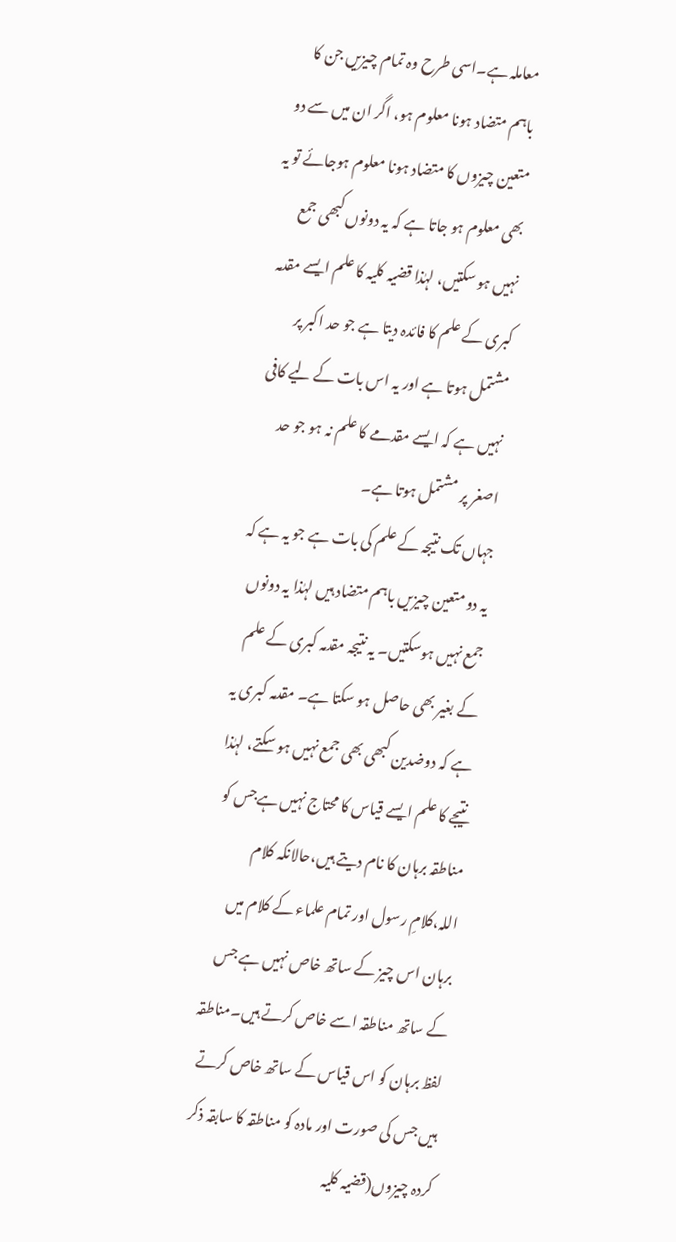معاملہ ہے۔اسی طرح وہ تمام چیزیں جن کا باہم متضاد ہونا معلوم ہو، اگر ان میں سے دو متعین چیزوں کا متضاد ہونا معلوم ہوجائے تو یہ بھی معلوم ہو جاتا ہے کہ یہ دونوں کبھی جمع نہیں ہو سکتیں، لہٰذا قضیہ کلیہ کا علم ایسے مقدمہ کبری کے علم کا فائدہ دیتا ہے جو حد اکبر پر مشتمل ہوتا ہے اور یہ اس بات کے لیے کافی نہیں ہے کہ ایسے مقدمے کا علم نہ ہو جو حد اصغر پر مشتمل ہوتا ہے۔
جہاں تک نتیجہ کے علم کی بات ہے جو یہ ہے کہ یہ دو متعین چیزیں باہم متضاد ہیں لہٰذا یہ دونوں جمع نہیں ہوسکتیں۔ یہ نتیجہ مقدمہ کبری کے علم کے بغیر بھی حاصل ہو سکتا ہے۔ مقدمہ کبری یہ ہے کہ دوضدین کبھی بھی جمع نہیں ہو سکتے، لہٰذا نتیجے کا علم ایسے قیاس کا محتاج نہیں ہےجس کو مناطقہ برہان کا نام دیتے ہیں،حالانکہ کلام اللہ،کلامِ رسول اور تمام علماء کے کلام میں برہان اس چیز کے ساتھ خاص نہیں ہے جس کے ساتھ مناطقہ اسے خاص کرتے ہیں۔مناطقہ لفظ برہان کو اس قیاس کے ساتھ خاص کرتے ہیں جس کی صورت اور مادہ کو مناطقہ کا سابقہ ذکر کردہ چیزوں(قضیہ کلیہ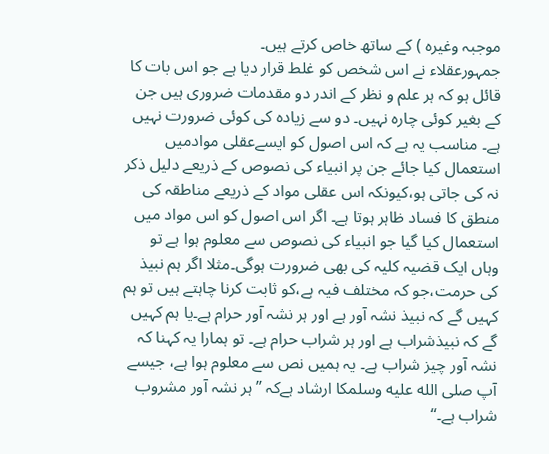موجبہ وغیرہ ) کے ساتھ خاص کرتے ہیں۔
جمہورعقلاء نے اس شخص کو غلط قرار دیا ہے جو اس بات کا قائل ہو کہ ہر علم و نظر کے اندر دو مقدمات ضروری ہیں جن کے بغیر کوئی چارہ نہیں۔ دو سے زیادہ کی کوئی ضرورت نہیں ہے۔ مناسب یہ ہے کہ اس اصول کو ایسےعقلی موادمیں استعمال کیا جائے جن پر انبیاء کی نصوص کے ذریعے دلیل ذکر نہ کی جاتی ہو،کیونکہ اس عقلی مواد کے ذریعے مناطقہ کی منطق کا فساد ظاہر ہوتا ہے۔ اگر اس اصول کو اس مواد میں استعمال کیا گیا جو انبیاء کی نصوص سے معلوم ہوا ہے تو وہاں ایک قضیہ کلیہ کی بھی ضرورت ہوگی۔مثلا اگر ہم نبیذ کی حرمت،جو کہ مختلف فیہ ہے،کو ثابت کرنا چاہتے ہیں تو ہم کہیں گے کہ نبیذ نشہ آور ہے اور ہر نشہ آور حرام ہے۔یا ہم کہیں گے کہ نبیذشراب ہے اور ہر شراب حرام ہے۔ تو ہمارا یہ کہنا کہ نشہ آور چیز شراب ہے۔ یہ ہمیں نص سے معلوم ہوا ہے، جیسے آپ صلى الله عليه وسلمکا ارشاد ہےکہ ’’ہر نشہ آور مشروب شراب ہے۔‘‘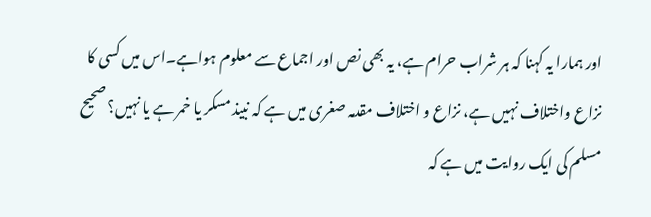اور ہمارا یہ کہنا کہ ہر شراب حرام ہے، یہ بھی نص اور اجماع سے معلوم ہواہے۔اس میں کسی کا نزاع واختلاف نہیں ہے، نزاع و اختلاف مقدمہ صغری میں ہے کہ نبیذ مسکر یا خمر ہے یا نہیں؟ صحیح مسلم کی ایک روایت میں ہے کہ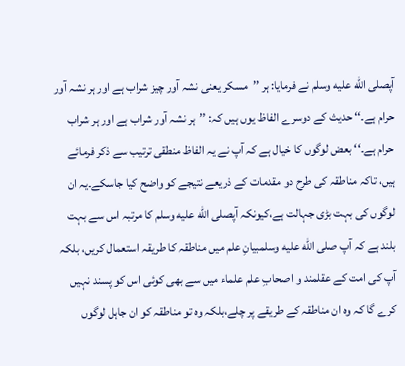آپصلى الله عليه وسلم نے فرمایا: ہر ’’مسکر یعنی نشہ آور چیز شراب ہے اور ہر نشہ آور حرام ہے۔‘‘ حدیث کے دوسرے الفاظ یوں ہیں کہ: ’’ہر نشہ آور شراب ہے اور ہر شراب حرام ہے۔‘‘ بعض لوگوں کا خیال ہے کہ آپ نے یہ الفاظ منطقی ترتیب سے ذکر فرمائے ہیں، تاکہ مناطقہ کی طرح دو مقدمات کے ذریعے نتیجے کو واضح کیا جاسکے۔یہ ان لوگوں کی بہت بڑی جہالت ہے،کیونکہ آپصلى الله عليه وسلم کا مرتبہ اس سے بہت بلند ہے کہ آپ صلى الله عليه وسلمبیانِ علم میں مناطقہ کا طریقہ استعمال کریں، بلکہ آپ کی امت کے عقلمند و اصحابِ علم علماء میں سے بھی کوئی اس کو پسند نہیں کرے گا کہ وہ ان مناطقہ کے طریقے پر چلے،بلکہ وہ تو مناطقہ کو ان جاہل لوگوں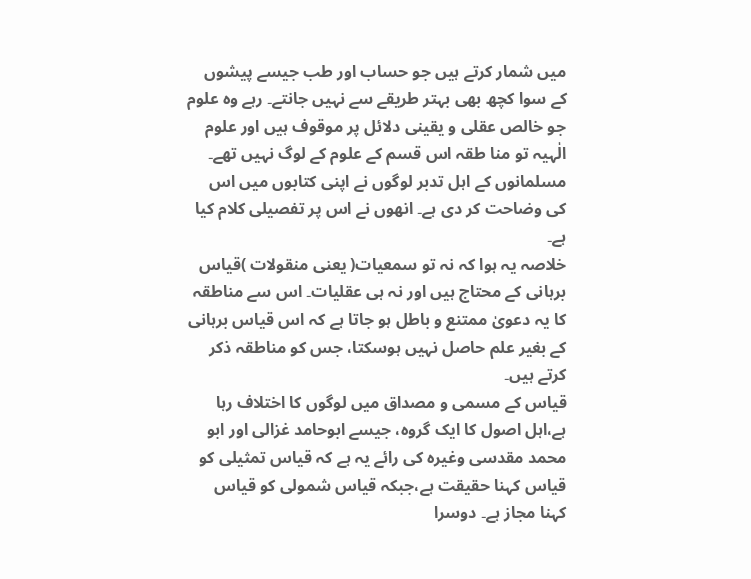میں شمار کرتے ہیں جو حساب اور طب جیسے پیشوں کے سوا کچھ بھی بہتر طریقے سے نہیں جانتے۔ رہے وہ علوم جو خالص عقلی و یقینی دلائل پر موقوف ہیں اور علوم الٰہیہ تو منا طقہ اس قسم کے علوم کے لوگ نہیں تھے۔ مسلمانوں کے اہل تدبر لوگوں نے اپنی کتابوں میں اس کی وضاحت کر دی ہے۔ انھوں نے اس پر تفصیلی کلام کیا ہے۔
خلاصہ یہ ہوا کہ نہ تو سمعیات( یعنی منقولات )قیاس برہانی کے محتاج ہیں اور نہ ہی عقلیات۔ اس سے مناطقہ کا یہ دعویٰ ممتنع و باطل ہو جاتا ہے کہ اس قیاس برہانی کے بغیر علم حاصل نہیں ہوسکتا، جس کو مناطقہ ذکر کرتے ہیں۔
قیاس کے مسمی و مصداق میں لوگوں کا اختلاف رہا ہے،اہل اصول کا ایک گروہ، جیسے ابوحامد غزالی اور ابو محمد مقدسی وغیرہ کی رائے یہ ہے کہ قیاس تمثیلی کو قیاس کہنا حقیقت ہے،جبکہ قیاس شمولی کو قیاس کہنا مجاز ہے۔ دوسرا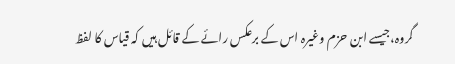گروہ،جیسے ابن حزم وغیرہ اس کے برعکس رائے کے قائل ہیں کہ قیاس کا لفظ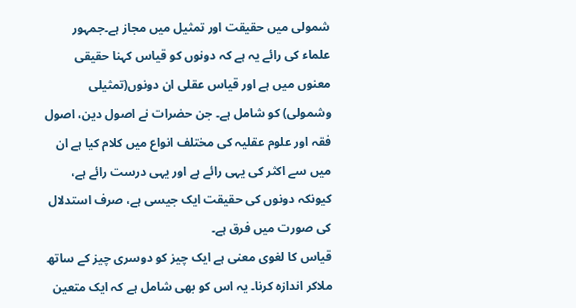شمولی میں حقیقت اور تمثیل میں مجاز ہے۔جمہور علماء کی رائے یہ ہے کہ دونوں کو قیاس کہنا حقیقی معنوں میں ہے اور قیاس عقلی ان دونوں(تمثیلی وشمولی) کو شامل ہے۔ جن حضرات نے اصول دین، اصول فقہ اور علوم عقلیہ کی مختلف انواع میں کلام کیا ہے ان میں سے اکثر کی یہی رائے ہے اور یہی درست رائے ہے، کیونکہ دونوں کی حقیقت ایک جیسی ہے، صرف استدلال کی صورت میں فرق ہے۔
قیاس کا لغوی معنی ہے ایک چیز کو دوسری چیز کے ساتھ ملاکر اندازہ کرنا۔ یہ اس کو بھی شامل ہے کہ ایک متعین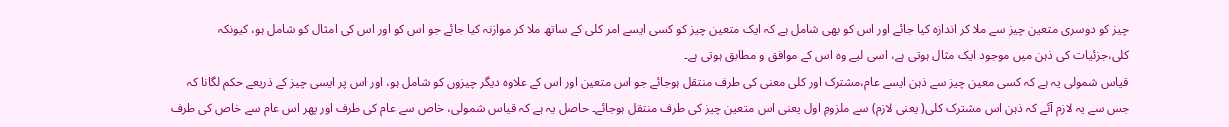چیز کو دوسری متعین چیز سے ملا کر اندازہ کیا جائے اور اس کو بھی شامل ہے کہ ایک متعین چیز کو کسی ایسے امر کلی کے ساتھ ملا کر موازنہ کیا جائے جو اس کو اور اس کی امثال کو شامل ہو، کیونکہ کلی،جزئیات کی ذہن میں موجود ایک مثال ہوتی ہے، اسی لیے وہ اس کے موافق و مطابق ہوتی ہے۔
قیاس شمولی یہ ہے کہ کسی معین چیز سے ذہن ایسے عام،مشترک اور کلی معنی کی طرف منتقل ہوجائے جو اس متعین اور اس کے علاوہ دیگر چیزوں کو شامل ہو، اور اس پر ایسی چیز کے ذریعے حکم لگانا کہ جس سے یہ لازم آئے کہ ذہن اس مشترک کلی( یعنی لازم) سے ملزومِ اول یعنی اس متعین چیز کی طرف منتقل ہوجائے۔ حاصل یہ ہے کہ قیاس شمولی، خاص سے عام کی طرف اور پھر اس عام سے خاص کی طرف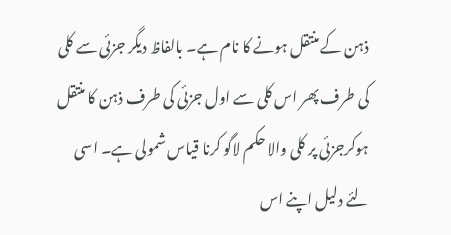ذہن کے منتقل ہونے کا نام ہے۔ بالفاظ دیگر جزئی سے کلی کی طرف پھر اس کلی سے اول جزئی کی طرف ذہن کا منتقل ہوکرجزئی پر کلی والا حکم لاگو کرنا قیاس شمولی ہے۔ اسی لئے دلیل اپنے اس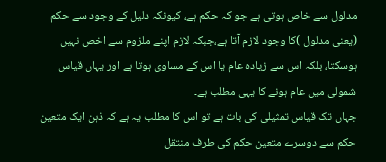مدلول سے خاص ہوتی ہے جو کہ حکم ہے، کیونکہ دلیل کے وجود سے حکم (یعنی مدلول )کا وجود لازم آتا ہے،جبکہ لازم اپنے ملزوم سے اخص نہیں ہوسکتا، بلکہ اس سے زیادہ عام یا اس کے مساوی ہوتا ہے اور یہاں قیاس شمولی میں عام ہونے کا یہی مطلب ہے۔
جہاں تک قیاس تمثیلی کی بات ہے تو اس کا مطلب یہ ہے کہ ذہن ایک متعین حکم سے دوسرے متعین حکم کی طرف منتقل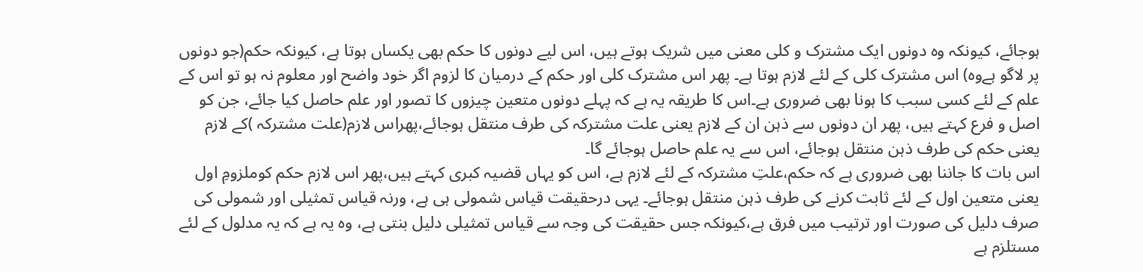ہوجائے، کیونکہ وہ دونوں ایک مشترک و کلی معنی میں شریک ہوتے ہیں، اس لیے دونوں کا حکم بھی یکساں ہوتا ہے، کیونکہ حکم(جو دونوں پر لاگو ہےوہ) اس مشترک کلی کے لئے لازم ہوتا ہے۔ پھر اس مشترک کلی اور حکم کے درمیان کا لزوم اگر خود واضح اور معلوم نہ ہو تو اس کے علم کے لئے کسی سبب کا ہونا بھی ضروری ہے۔اس کا طریقہ یہ ہے کہ پہلے دونوں متعین چیزوں کا تصور اور علم حاصل کیا جائے، جن کو اصل و فرع کہتے ہیں، پھر ان دونوں سے ذہن ان کے لازم یعنی علت مشترکہ کی طرف منتقل ہوجائے،پھراس لازم(علت مشترکہ )کے لازم یعنی حکم کی طرف ذہن منتقل ہوجائے، اس سے یہ علم حاصل ہوجائے گا۔
اس بات کا جاننا بھی ضروری ہے کہ حکم،علتِ مشترکہ کے لئے لازم ہے، اس کو یہاں قضیہ کبری کہتے ہیں،پھر اس لازم حکم کوملزومِ اول یعنی متعین اول کے لئے ثابت کرنے کی طرف ذہن منتقل ہوجائے۔ یہی درحقیقت قیاس شمولی ہی ہے، ورنہ قیاس تمثیلی اور شمولی کی صرف دلیل کی صورت اور ترتیب میں فرق ہے،کیونکہ جس حقیقت کی وجہ سے قیاس تمثیلی دلیل بنتی ہے، وہ یہ ہے کہ یہ مدلول کے لئے مستلزم ہے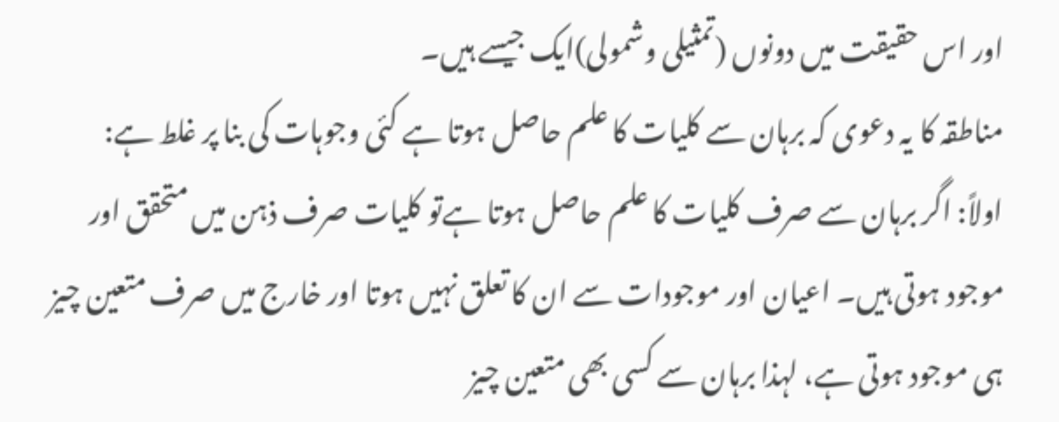اور اس حقیقت میں دونوں (تمثیلی وشمولی)ایک جیسے ہیں۔
مناطقہ کا یہ دعوی کہ برہان سے کلیات کا علم حاصل ہوتا ہے کئی وجوہات کی بنا پر غلط ہے:
اولاً: اگر برہان سے صرف کلیات کا علم حاصل ہوتا ہےتو کلیات صرف ذہن میں متحقق اور موجود ہوتی ہیں۔ اعیان اور موجودات سے ان کا تعلق نہیں ہوتا اور خارج میں صرف متعین چیز ہی موجود ہوتی ہے، لہذا برہان سے کسی بھی متعین چیز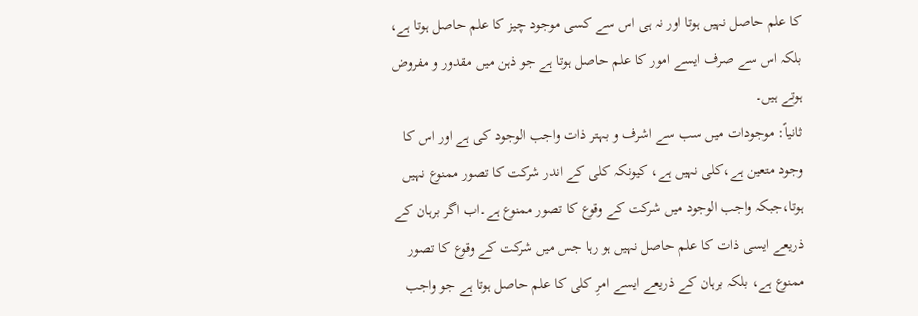کا علم حاصل نہیں ہوتا اور نہ ہی اس سے کسی موجود چیز کا علم حاصل ہوتا ہے، بلکہ اس سے صرف ایسے امور کا علم حاصل ہوتا ہے جو ذہن میں مقدور و مفروض ہوتے ہیں۔
ثانیاً: موجودات میں سب سے اشرف و بہتر ذات واجب الوجود کی ہے اور اس کا وجود متعین ہے،کلی نہیں ہے، کیونکہ کلی کے اندر شرکت کا تصور ممنوع نہیں ہوتا،جبکہ واجب الوجود میں شرکت کے وقوع کا تصور ممنوع ہے۔اب اگر برہان کے ذریعے ایسی ذات کا علم حاصل نہیں ہو رہا جس میں شرکت کے وقوع کا تصور ممنوع ہے، بلکہ برہان کے ذریعے ایسے امرِ کلی کا علم حاصل ہوتا ہے جو واجب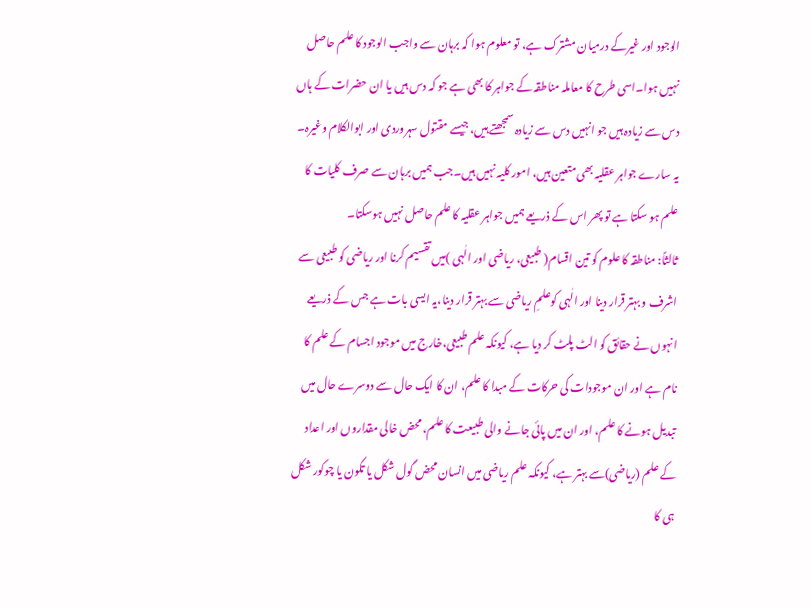الوجود اور غیرکے درمیان مشترک ہے، تو معلوم ہوا کہ برہان سے واجب الوجود کا علم حاصل نہیں ہوا۔اسی طرح کا معاملہ مناطقہ کے جواہر کا بھی ہے جو کہ دس ہیں یا ان حضرات کے ہاں دس سے زیادہ ہیں جو انہیں دس سے زیادہ سمجھتے ہیں، جیسے مقتول سہروردی اور ابوالکلام وغیرہ۔ یہ سارے جواہر عقلیہ بھی متعین ہیں، امور کلیہ نہیں ہیں۔جب ہمیں برہان سے صرف کلیات کا علم ہو سکتا ہے تو پھر اس کے ذریعے ہمیں جواہر عقلیہ کا علم حاصل نہیں ہوسکتا۔
ثالثاً: مناطقہ کا علوم کو تین اقسام( طبیعی، ریاضی اور الٰہی )میں تقسیم کرنا اور ریاضی کو طبیعی سے اشرف و بہتر قرار دینا اور الٰہی کوعلمِ ریاضی سے بہتر قرار دینا،یہ ایسی بات ہے جس کے ذریعے انہوں نے حقائق کو الٹ پلٹ کر دیا ہے، کیونکہ علم طبیعی،خارج میں موجود اجسام کے علم کا نام ہے اور ان موجودات کی حرکات کے مبدا کا علم، ان کا ایک حال سے دوسرے حال میں تبدیل ہونے کا علم، اور ان میں پائی جانے والی طبیعت کا علم، محض خالی مقداروں اور اعداد کے علم (ریاضی)سے بہتر ہے، کیونکہ علم ریاضی میں انسان محض گول شکل یا تکون یا چوکور شکل ہی کا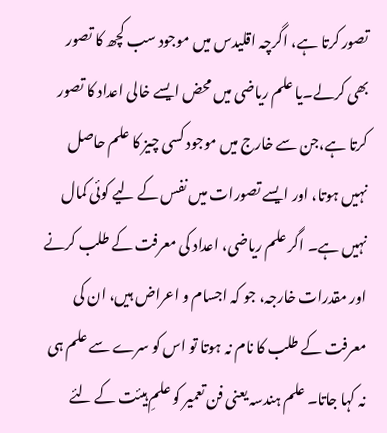تصور کرتا ہے، اگرچہ اقلیدس میں موجود سب کچھ کا تصور بھی کرلے۔یا علم ریاضی میں محض ایسے خالی اعداد کا تصور کرتا ہے،جن سے خارج میں موجود کسی چیز کا علم حاصل نہیں ہوتا، اور ایسے تصورات میں نفس کے لیے کوئی کمال نہیں ہے۔ اگر علم ریاضی، اعداد کی معرفت کے طلب کرنے اور مقدرات خارجہ، جو کہ اجسام و اعراض ہیں، ان کی معرفت کے طلب کا نام نہ ہوتا تو اس کو سرے سے علم ہی نہ کہا جاتا۔ علم ہندسہ یعنی فن تعمیر کو علمِ ہیئت کے لئے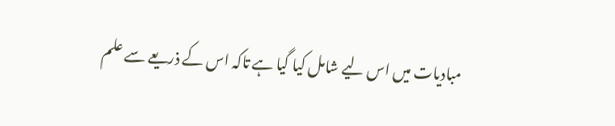مبادیات میں اس لیے شامل کیا گیا ہے تاکہ اس کے ذریعے سے علم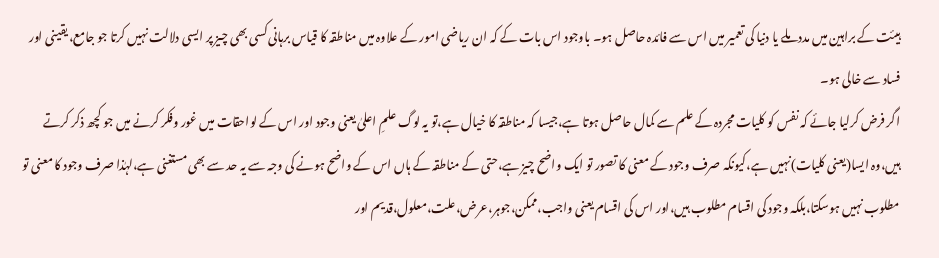ہیئت کے براہین میں مدد ملے یا دنیا کی تعمیر میں اس سے فائدہ حاصل ہو۔ باوجود اس بات کے کہ ان ریاضی امور کے علاوہ میں مناطقہ کا قیاس برہانی کسی بھی چیز پر ایسی دلالت نہیں کرتا جو جامع، یقینی اور فساد سے خالی ہو۔
اگر فرض کرلیا جائے کہ نفس کو کلیات مجردہ کے علم سے کمال حاصل ہوتا ہے،جیسا کہ مناطقہ کا خیال ہے،تو یہ لوگ علمِ اعلیٰ یعنی وجود اور اس کے لواحقات میں غور وفکر کرنے میں جو کچھ ذکر کرتے ہیں،وہ ایسا(یعنی کلیات)نہیں ہے،کیونکہ صرف وجود کے معنی کا تصور تو ایک واضح چیز ہے،حتی کے مناطقہ کے ہاں اس کے واضح ہونے کی وجہ سے یہ حد سے بھی مستغنی ہے،لہٰذا صرف وجود کا معنی تو مطلوب نہیں ہوسکتا،بلکہ وجود کی اقسام مطلوب ہیں،اور اس کی اقسام یعنی واجب،ممکن،جوہر،عرض،علت،معلول،قدیم اور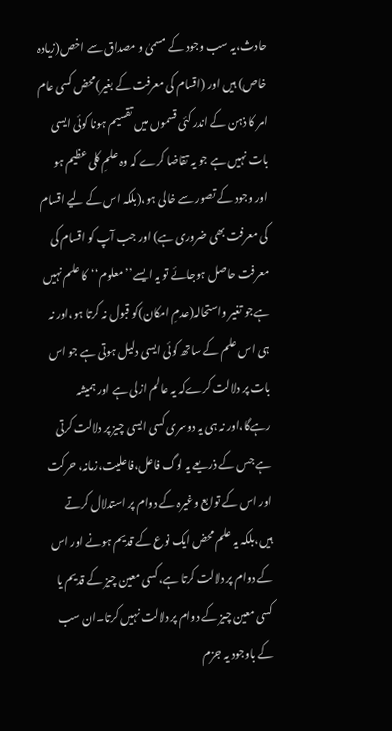حادث،یہ سب وجود کے مسمیٰ و مصداق سے اخص(زیادہ خاص) ہیں اور (اقسام کی معرفت کے بغیر)محض کسی عام امر کا ذہن کے اندر کئی قسموں میں تقسیم ہونا کوئی ایسی بات نہیں ہے جو یہ تقاضا کرے کہ وہ علمِ کلی عظیم ہو اور وجود کے تصور سے خالی ہو،(بلکہ اس کے لیے اقسام کی معرفت بھی ضروری ہے) اور جب آپ کو اقسام کی معرفت حاصل ہوجائے تو یہ ایسے’’معلوم‘‘کا علم نہیں ہےجو تغیر واستحالہ(عدمِ امکان)کو قبول نہ کرتا ہو،اور نہ ہی اس علم کے ساتھ کوئی ایسی دلیل ہوتی ہے جو اس بات پر دلالت کرےکہ یہ عالم ازلی ہے اور ہمیشہ رہےگا،اور نہ ہی یہ دوسری کسی ایسی چیز پر دلالت کرتی ہے جس کے ذریعے یہ لوگ فاعل،فاعلیت،زمانہ، حرکت اور اس کے توابع وغیرہ کے دوام پر استدلال کرتے ہیں،بلکہ یہ علم محض ایک نوع کے قدیم ہونے اور اس کے دوام پر دلالت کرتا ہے،کسی معین چیز کے قدیم یا کسی معین چیز کے دوام پر دلالت نہیں کرتا۔ان سب کے باوجود یہ جزم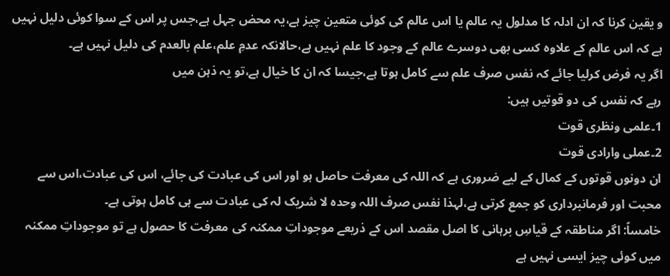و یقین کرنا کہ ان ادلہ کا مدلول یہ عالم یا اس عالم کی کوئی متعین چیز ہے،یہ محض جہل ہے،جس پر اس کے سوا کوئی دلیل نہیں ہے کہ اس عالم کے علاوہ کسی بھی دوسرے عالم کے وجود کا علم نہیں ہے،حالانکہ عدمِ علم،علم بالعدم کی دلیل نہیں ہے۔
اگر یہ فرض کرلیا جائے کہ نفس صرف علم سے کامل ہوتا ہے،جیسا کہ ان کا خیال ہے،تو یہ ذہن میں
رہے کہ نفس کی دو قوتیں ہیں:
1۔علمی ونظری قوت
2۔عملی وارادی قوت
ان دونوں قوتوں کے کمال کے لیے ضروری ہے کہ اللہ کی معرفت حاصل ہو اور اس کی عبادت کی جائے، اس کی عبادت،اس سے محبت اور فرمانبرداری کو جمع کرتی ہے،لہذا نفس صرف اللہ وحدہ لا شریک لہ کی عبادت سے ہی کامل ہوتی ہے۔
خامساً: اگر مناطقہ کے قیاسِ برہانی کا اصل مقصد اس کے ذریعے موجوداتِ ممکنہ کی معرفت کا حصول ہے تو موجوداتِ ممکنہ میں کوئی چیز ایسی نہیں ہے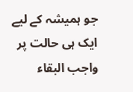جو ہمیشہ کے لیے ایک ہی حالت پر واجب البقاء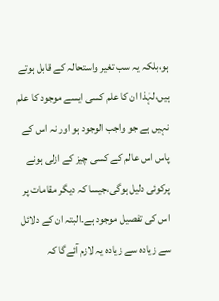ہو،بلکہ یہ سب تغیر واستحالہ کے قابل ہوتے ہیں،لہٰذا ان کا علم کسی ایسے موجود کا علم نہیں ہے جو واجب الوجود ہو اور نہ اس کے پاس اس عالم کے کسی چیز کے ازلی ہونے پرکوئی دلیل ہوگی،جیسا کہ دیگر مقامات پر اس کی تفصیل موجود ہے۔البتہ ان کے دلائل سے زیادہ سے زیادہ یہ لازم آئےگا کہ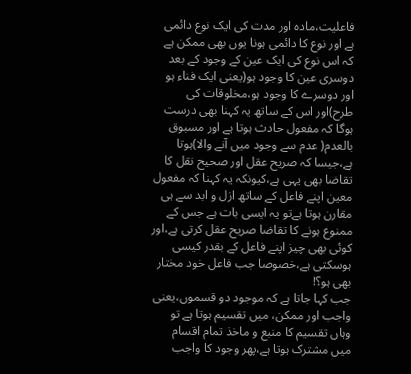فاعلیت،مادہ اور مدت کی ایک نوع دائمی ہے اور نوع کا دائمی ہونا یوں بھی ممکن ہے کہ اس نوع کی ایک عین کے وجود کے بعد دوسری عین کا وجود ہو(یعنی ایک فناء ہو اور دوسرے کا وجود ہو،مخلوقات کی طرح)اور اس کے ساتھ یہ کہنا بھی درست ہوگا کہ مفعول حادث ہوتا ہے اور مسبوق بالعدم( عدم سے وجود میں آنے والا)ہوتا ہے،جیسا کہ صریح عقل اور صحیح نقل کا تقاضا بھی یہی ہے،کیونکہ یہ کہنا کہ مفعول معین اپنے فاعل کے ساتھ ازل و ابد سے ہی مقارن ہوتا ہےتو یہ ایسی بات ہے جس کے ممنوع ہونے کا تقاضا صریح عقل کرتی ہے،اور کوئی بھی چیز اپنے فاعل کے بقدر کیسی ہوسکتی ہے،خصوصا جب فاعل خود مختار بھی ہو؟!
جب کہا جاتا ہے کہ موجود دو قسموں،یعنی واجب اور ممکن، میں تقسیم ہوتا ہے تو وہاں تقسیم کا منبع و ماخذ تمام اقسام میں مشترک ہوتا ہے،پھر وجود کا واجب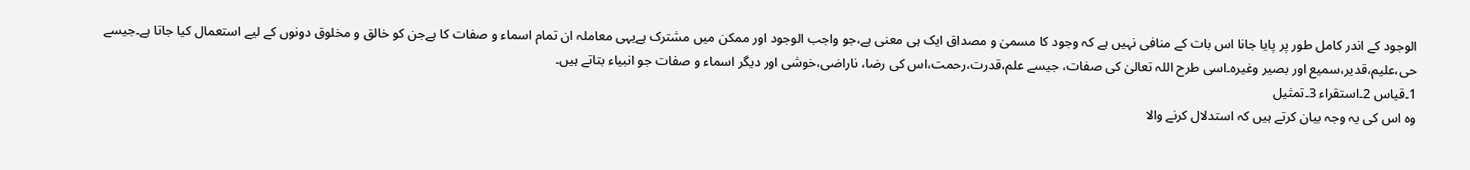الوجود کے اندر کامل طور پر پایا جانا اس بات کے منافی نہیں ہے کہ وجود کا مسمیٰ و مصداق ایک ہی معنی ہے،جو واجب الوجود اور ممکن میں مشترک ہےیہی معاملہ ان تمام اسماء و صفات کا ہےجن کو خالق و مخلوق دونوں کے لیے استعمال کیا جاتا ہے۔جیسے حی،علیم،قدیر،سمیع اور بصیر وغیرہ۔اسی طرح اللہ تعالیٰ کی صفات، جیسے علم،قدرت،رحمت،اس کی رضا، ناراضی،خوشی اور دیگر اسماء و صفات جو انبیاء بتاتے ہیں۔
1۔قیاس 2۔استقراء 3۔تمثیل
وہ اس کی یہ وجہ بیان کرتے ہیں کہ استدلال کرنے والا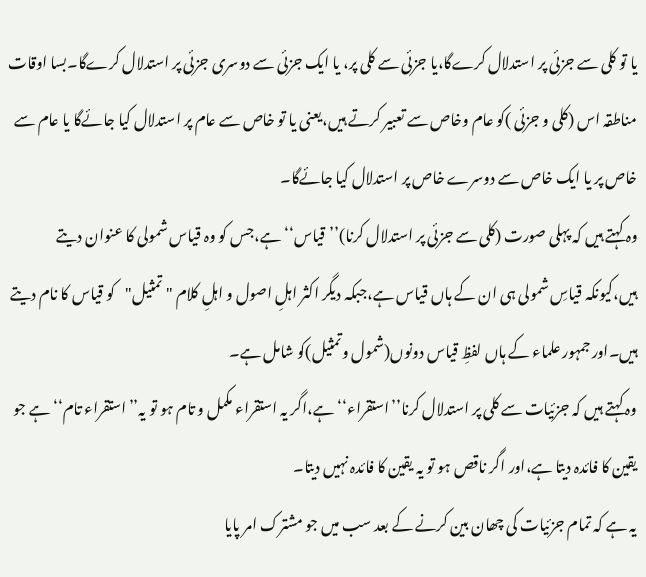یا تو کلی سے جزئی پر استدلال کرےگا،یا جزئی سے کلی پر، یا ایک جزئی سے دوسری جزئی پر استدلال کرےگا۔بسا اوقات مناطقہ اس (کلی و جزئی )کو عام وخاص سے تعبیر کرتے ہیں،یعنی یا تو خاص سے عام پر استدلال کیا جائےگا یا عام سے خاص پر یا ایک خاص سے دوسرے خاص پر استدلال کیا جائےگا۔
وہ کہتے ہیں کہ پہلی صورت (کلی سے جزئی پر استدلال کرنا)’’قیاس‘‘ ہے،جس کو وہ قیاس شمولی کا عنوان دیتے ہیں،کیونکہ قیاسِ شمولی ہی ان کے ہاں قیاس ہے،جبکہ دیگر اکثر اہلِ اصول و اہلِ کلام "تمثیل"کو قیاس کا نام دیتے ہیں۔اور جمہور علماء کے ہاں لفظِ قیاس دونوں(شمول وتمثیل)کو شامل ہے۔
وہ کہتے ہیں کہ جزئیات سے کلی پر استدلال کرنا’’استقراء‘‘ ہے،اگر یہ استقراء مکمل و تام ہو تو یہ’’استقراء تام‘‘ ہے جو یقین کا فائدہ دیتا ہے،اور اگر ناقص ہو تو یہ یقین کا فائدہ نہیں دیتا۔
یہ ہے کہ تمام جزئیات کی چھان بین کرنے کے بعد سب میں جو مشترک امر پایا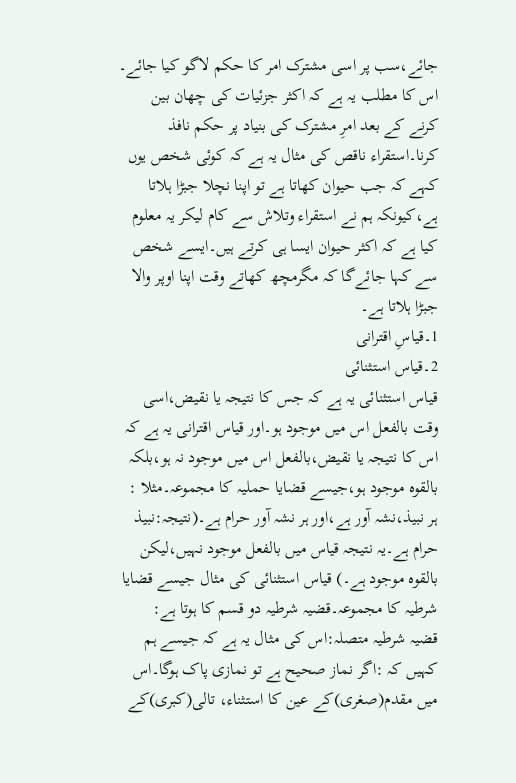جائے،سب پر اسی مشترک امر کا حکم لاگو کیا جائے۔
اس کا مطلب یہ ہے کہ اکثر جزئیات کی چھان بین کرنے کے بعد امرِ مشترک کی بنیاد پر حکم نافذ کرنا۔استقراء ناقص کی مثال یہ ہے کہ کوئی شخص یوں کہے کہ جب حیوان کھاتا ہے تو اپنا نچلا جبڑا ہلاتا ہے،کیونکہ ہم نے استقراء وتلاش سے کام لیکر یہ معلوم کیا ہے کہ اکثر حیوان ایسا ہی کرتے ہیں۔ایسے شخص سے کہا جائےگا کہ مگرمچھ کھاتے وقت اپنا اوپر والا جبڑا ہلاتا ہے۔
1۔قیاسِ اقترانی
2۔قیاس استثنائی
قیاس استثنائی یہ ہے کہ جس کا نتیجہ یا نقیض،اسی وقت بالفعل اس میں موجود ہو۔اور قیاس اقترانی یہ ہے کہ اس کا نتیجہ یا نقیض،بالفعل اس میں موجود نہ ہو،بلکہ بالقوہ موجود ہو،جیسے قضایا حملیہ کا مجموعہ۔مثلا : ہر نبیذ،نشہ آور ہے،اور ہر نشہ آور حرام ہے۔(نتیجہ:نبیذ حرام ہے۔یہ نتیجہ قیاس میں بالفعل موجود نہیں،لیکن بالقوہ موجود ہے۔) قیاس استثنائی کی مثال جیسے قضایا شرطیہ کا مجموعہ۔قضیہ شرطیہ دو قسم کا ہوتا ہے:
قضیہ شرطیہ متصلہ:اس کی مثال یہ ہے کہ جیسے ہم کہیں کہ :اگر نماز صحیح ہے تو نمازی پاک ہوگا۔اس میں مقدم(صغری)کے عین کا استثناء، تالی(کبری)کے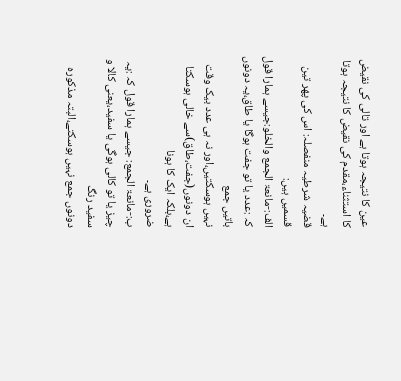عین کا نتیجہ ہوتا ہے اور تالی کی نقیض کا استثناء،مقدم کی نقیض کا نتیجہ ہوتا ہے۔
قضیہ شرطیہ منفصلہ: اس کی پھر تین قسمیں ہیں:
الف:-مانعۃ الجمع والخلو:جیسے ہمارا قول کہ :عدد یا تو جفت ہوگا یا طاق،یہ دونوں باتیں جمع
نہیں ہوسکتیں،اور نہ ہی عدد بیک وقت ان دونوں(جفت،طاق)سے خالی ہوسکتا ہے،بلکہ ایک کا ہونا
ضروری ہے۔
ب:-مانعۃ الجمع: جیسے ہمارا قول کہ :یہ چیز یا تو کالی ہوگی یا سفید،یعنی کالا و سفید رنگ
دونوں جمع نہیں ہوسکتے،البتہ مذکورہ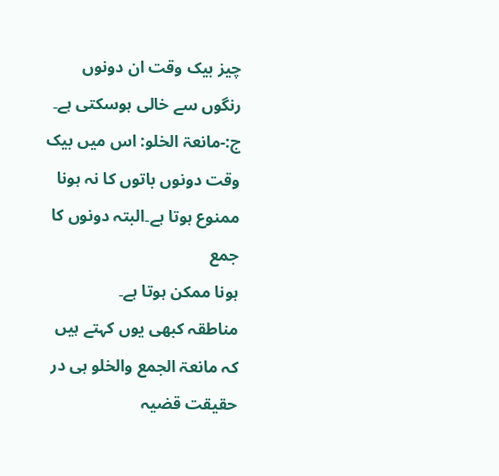چیز بیک وقت ان دونوں رنگوں سے خالی ہوسکتی ہے۔
ج:-مانعۃ الخلو: اس میں بیک وقت دونوں باتوں کا نہ ہونا ممنوع ہوتا ہے۔البتہ دونوں کا جمع
ہونا ممکن ہوتا ہے۔
مناطقہ کبھی یوں کہتے ہیں کہ مانعۃ الجمع والخلو ہی در حقیقت قضیہ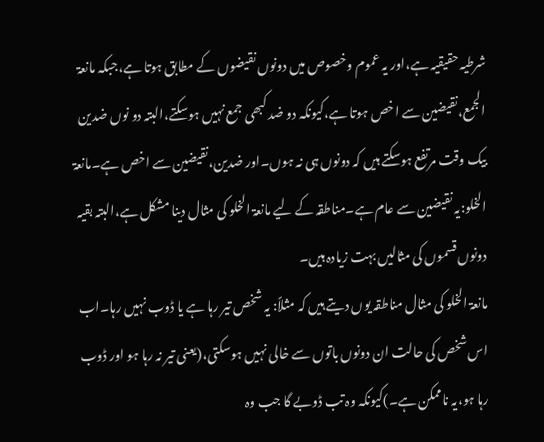شرطیہ حقیقیہ ہے،اور یہ عموم وخصوص میں دونوں نقیضوں کے مطابق ہوتا ہے،جبکہ مانعۃ الجمع،نقیضین سے اخص ہوتا ہے،کیونکہ دو ضد کبھی جمع نہیں ہوسکتے،البتہ دو نوں ضدین بیک وقت مرتفع ہوسکتے ہیں کہ دونوں ہی نہ ہوں۔اور ضدین،نقیضین سے اخص ہے۔مانعۃ الخلو:یہ نقیضین سے عام ہے۔مناطقہ کے لیے مانعۃ الخلو کی مثال دینا مشکل ہے،البتہ بقیہ دونوں قسموں کی مثالیں بہت زیادہ ہیں۔
مانعۃ الخلو کی مثال مناطقہ یوں دیتے ہیں کہ مثلاً: یہ شخص تیر رہا ہے یا ڈوب نہیں رہا۔اب اس شخص کی حالت ان دونوں باتوں سے خالی نہیں ہوسکتی،(یعنی تیر نہ رہا ہو اور ڈوب رہا ہو،یہ ناممکن ہے۔)کیونکہ وہ تب ڈوبے گا جب وہ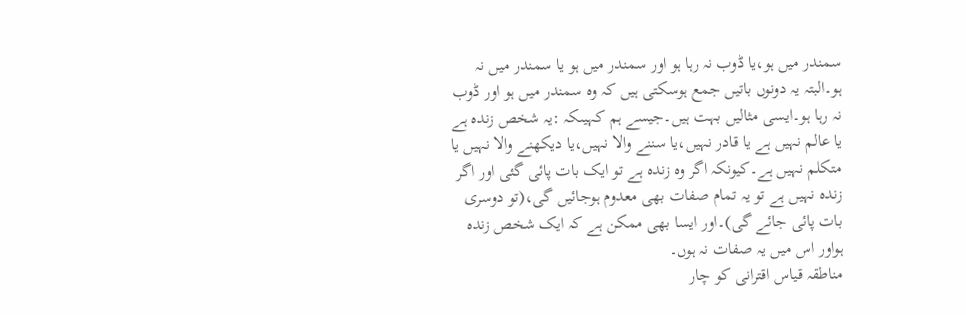سمندر میں ہو،یا ڈوب نہ رہا ہو اور سمندر میں ہو یا سمندر میں نہ ہو۔البتہ یہ دونوں باتیں جمع ہوسکتی ہیں کہ وہ سمندر میں ہو اور ڈوب نہ رہا ہو۔ایسی مثالیں بہت ہیں۔جیسے ہم کہیںکہ :یہ شخص زندہ ہے یا عالم نہیں ہے یا قادر نہیں،یا سننے والا نہیں،یا دیکھنے والا نہیں یا متکلم نہیں ہے۔کیونکہ اگر وہ زندہ ہے تو ایک بات پائی گئی اور اگر زندہ نہیں ہے تو یہ تمام صفات بھی معدوم ہوجائیں گی،(تو دوسری بات پائی جائے گی)۔اور ایسا بھی ممکن ہے کہ ایک شخص زندہ ہواور اس میں یہ صفات نہ ہوں۔
مناطقہ قیاس اقترانی کو چار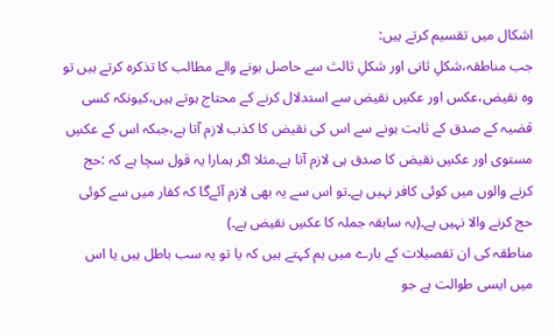اشکال میں تقسیم کرتے ہیں:
جب مناطقہ،شکلِ ثانی اور شکلِ ثالث سے حاصل ہونے والے مطالب کا تذکرہ کرتے ہیں تو وہ نقیض،عکس اور عکسِ نقیض سے استدلال کرنے کے محتاج ہوتے ہیں،کیونکہ کسی قضیہ کے صدق کے ثابت ہونے سے اس کی نقیض کا کذب لازم آتا ہے،جبکہ اس کے عکسِ مستوی اور عکسِ نقیض کا صدق ہی لازم آتا ہے۔مثلا اگر ہمارا یہ قول سچا ہے کہ :حج کرنے والوں میں کوئی کافر نہیں ہے۔تو اس سے یہ بھی لازم آئےگا کہ کفار میں سے کوئی حج کرنے والا نہیں ہے۔(یہ سابقہ جملہ کا عکسِ نقیض ہے۔)
مناطقہ کی ان تفصیلات کے بارے میں ہم کہتے ہیں کہ یا تو یہ سب باطل ہیں یا اس میں ایسی طوالت ہے جو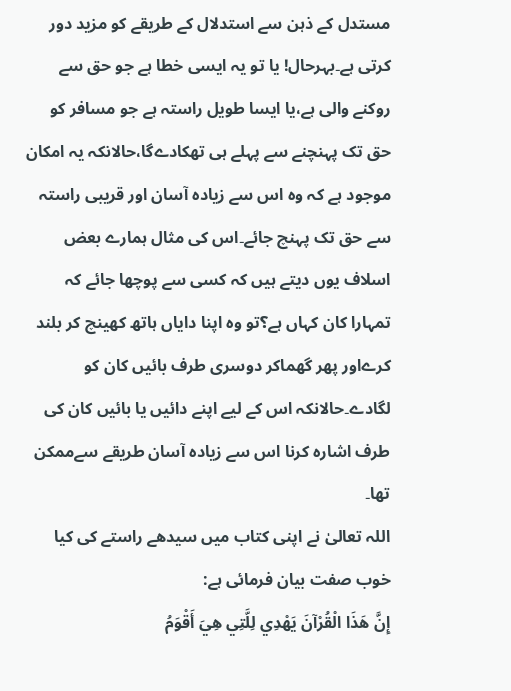مستدل کے ذہن سے استدلال کے طریقے کو مزید دور کرتی ہے۔بہرحال! یا تو یہ ایسی خطا ہے جو حق سے روکنے والی ہے،یا ایسا طویل راستہ ہے جو مسافر کو حق تک پہنچنے سے پہلے ہی تھکادےگا،حالانکہ یہ امکان موجود ہے کہ وہ اس سے زیادہ آسان اور قریبی راستہ سے حق تک پہنچ جائے۔اس کی مثال ہمارے بعض اسلاف یوں دیتے ہیں کہ کسی سے پوچھا جائے کہ تمہارا کان کہاں ہے؟تو وہ اپنا دایاں ہاتھ کھینچ کر بلند کرےاور پھر گھماکر دوسری طرف بائیں کان کو لگادے۔حالانکہ اس کے لیے اپنے دائیں یا بائیں کان کی طرف اشارہ کرنا اس سے زیادہ آسان طریقے سےممکن تھا۔
اللہ تعالیٰ نے اپنی کتاب میں سیدھے راستے کی کیا خوب صفت بیان فرمائی ہے:
إِنَّ هَذَا الْقُرْآنَ يَهْدِي لِلَّتِي هِيَ أَقْوَمُ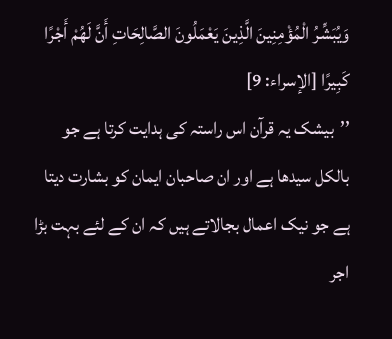وَيُبَشِّرُ الْمُؤْمِنِينَ الَّذِينَ يَعْمَلُونَ الصَّالِحَاتِ أَنَّ لَهُمْ أَجْرًا كَبِيرًا [الإسراء: 9]
’’بیشک یہ قرآن اس راستہ کی ہدایت کرتا ہے جو بالکل سیدھا ہے اور ان صاحبان ایمان کو بشارت دیتا ہے جو نیک اعمال بجالاتے ہیں کہ ان کے لئے بہت بڑا اجر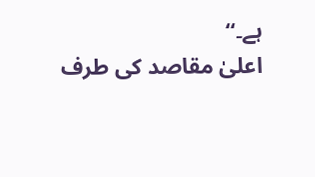ہے۔‘‘
اعلیٰ مقاصد کی طرف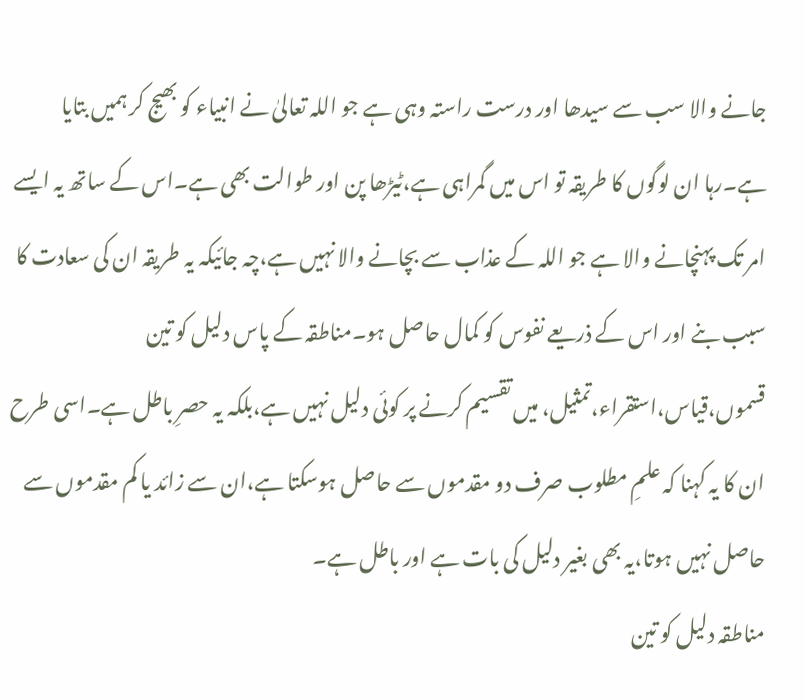جانے والا سب سے سیدھا اور درست راستہ وہی ہے جو اللہ تعالیٰ نے انبیاء کو بھیج کر ہمیں بتایا ہے۔رہا ان لوگوں کا طریقہ تو اس میں گمراہی ہے،ٹیڑھا پن اور طوالت بھی ہے۔اس کے ساتھ یہ ایسے امر تک پہنچانے والا ہے جو اللہ کے عذاب سے بچانے والا نہیں ہے،چہ جائیکہ یہ طریقہ ان کی سعادت کا سبب بنے اور اس کے ذریعے نفوس کو کمال حاصل ہو۔مناطقہ کے پاس دلیل کو تین قسموں،قیاس،استقراء،تمثیل، میں تقسیم کرنے پر کوئی دلیل نہیں ہے،بلکہ یہ حصرِ باطل ہے۔اسی طرح ان کا یہ کہنا کہ علمِ مطلوب صرف دو مقدموں سے حاصل ہوسکتا ہے،ان سے زائد یا کم مقدموں سے حاصل نہیں ہوتا،یہ بھی بغیر دلیل کی بات ہے اور باطل ہے۔
مناطقہ دلیل کو تین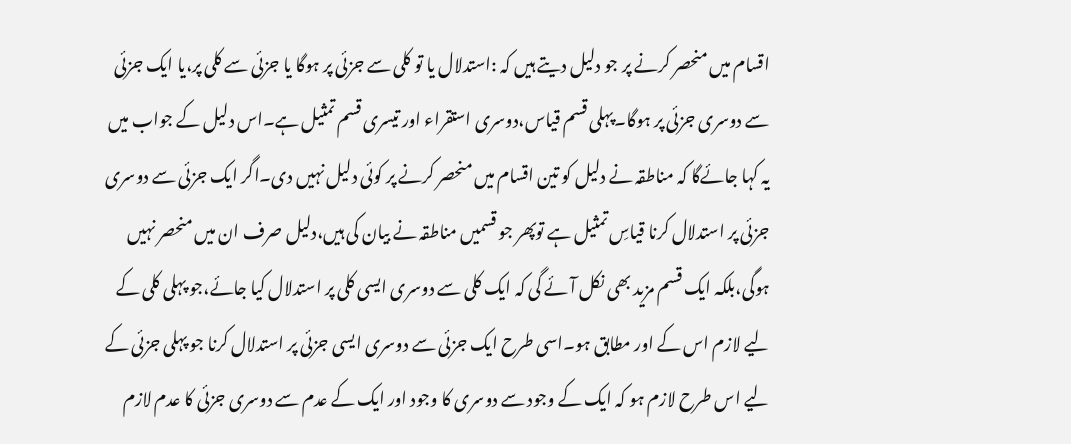اقسام میں منحصر کرنے پر جو دلیل دیتے ہیں کہ :استدلال یا تو کلی سے جزئی پر ہوگا یا جزئی سے کلی پر،یا ایک جزئی سے دوسری جزئی پر ہوگا۔پہلی قسم قیاس،دوسری استقراء اور تیسری قسم تمثیل ہے۔اس دلیل کے جواب میں یہ کہا جائےگا کہ مناطقہ نے دلیل کو تین اقسام میں منحصر کرنے پر کوئی دلیل نہیں دی۔اگر ایک جزئی سے دوسری جزئی پر استدلال کرنا قیاسِ تمثیل ہے توپھر جو قسمیں مناطقہ نے بیان کی ہیں،دلیل صرف ان میں منحصر نہیں ہوگی،بلکہ ایک قسم مزید بھی نکل آئے گی کہ ایک کلی سے دوسری ایسی کلی پر استدلال کیا جائے،جو پہلی کلی کے لیے لازم اس کے اور مطابق ہو۔اسی طرح ایک جزئی سے دوسری ایسی جزئی پر استدلال کرنا جو پہلی جزئی کے لیے اس طرح لازم ہو کہ ایک کے وجود سے دوسری کا وجود اور ایک کے عدم سے دوسری جزئی کا عدم لازم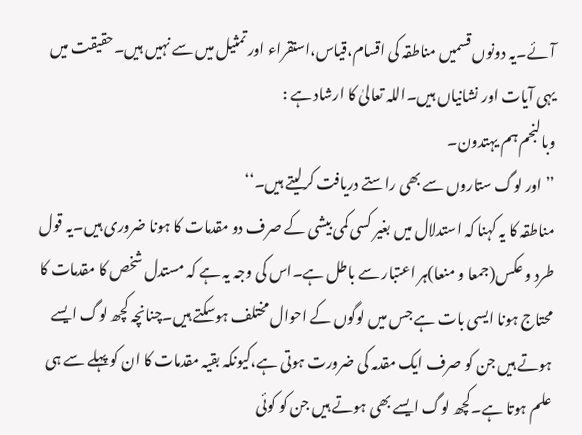آئے۔یہ دونوں قسمیں مناطقہ کی اقسام،قیاس،استقراء اور تمثیل میں سے نہیں ہیں۔حقیقت میں یہی آیات اور نشانیاں ہیں۔اللہ تعالیٰ کا ارشاد ہے :
وبالنجم ہم یہتدون۔
’’اور لوگ ستاروں سے بھی راستے دریافت کرلیتے ہیں۔‘‘
مناطقہ کا یہ کہنا کہ استدلال میں بغیر کسی کمی بیشی کے صرف دو مقدمات کا ہونا ضروری ہیں۔یہ قول طرد و عکس(جمعا و منعا)ہر اعتبار سے باطل ہے۔اس کی وجہ یہ ہے کہ مستدل شخص کا مقدمات کا محتاج ہونا ایسی بات ہے جس میں لوگوں کے احوال مختلف ہوسکتے ہیں۔چنانچہ کچھ لوگ ایسے ہوتے ہیں جن کو صرف ایک مقدمہ کی ضرورت ہوتی ہے،کیونکہ بقیہ مقدمات کا ان کو پہلے سے ہی علم ہوتا ہے۔کچھ لوگ ایسے بھی ہوتے ہیں جن کو کوئی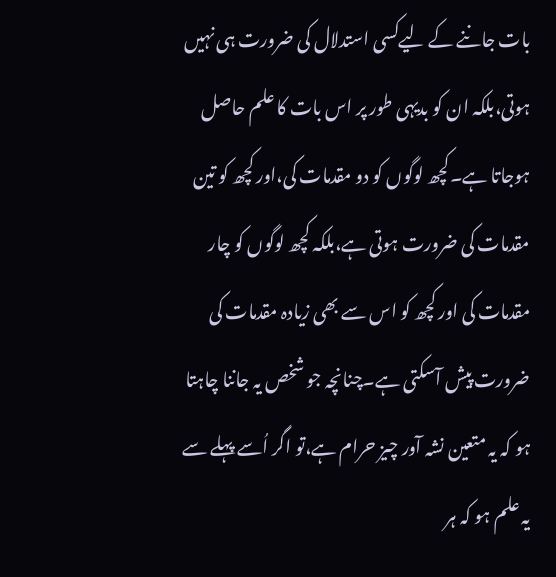بات جاننے کے لیےکسی استدلال کی ضرورت ہی نہیں ہوتی،بلکہ ان کو بدیہی طور پر اس بات کا علم حاصل ہوجاتا ہے۔کچھ لوگوں کو دو مقدمات کی،اور کچھ کو تین مقدمات کی ضرورت ہوتی ہے،بلکہ کچھ لوگوں کو چار مقدمات کی اور کچھ کو اس سے بھی زیادہ مقدمات کی ضرورت پیش آسکتی ہے۔چنانچہ جو شخص یہ جاننا چاہتا ہو کہ یہ متعین نشہ آور چیز حرام ہے،تو اگر اُسے پہلے سے یہ علم ہو کہ ہر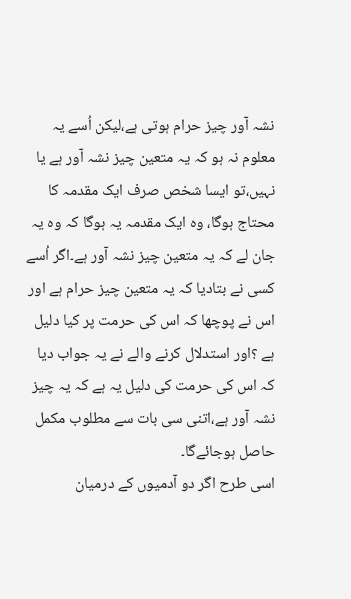نشہ آور چیز حرام ہوتی ہے،لیکن اُسے یہ معلوم نہ ہو کہ یہ متعین چیز نشہ آور ہے یا نہیں،تو ایسا شخص صرف ایک مقدمہ کا محتاج ہوگا، وہ ایک مقدمہ یہ ہوگا کہ وہ یہ جان لے کہ یہ متعین چیز نشہ آور ہے۔اگر اُسے کسی نے بتادیا کہ یہ متعین چیز حرام ہے اور اس نے پوچھا کہ اس کی حرمت پر کیا دلیل ہے ؟اور استدلال کرنے والے نے یہ جواب دیا کہ اس کی حرمت کی دلیل یہ ہے کہ یہ چیز نشہ آور ہے،اتنی سی بات سے مطلوب مکمل حاصل ہوجائےگا۔
اسی طرح اگر دو آدمیوں کے درمیان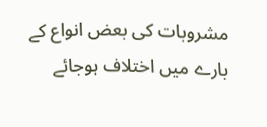مشروبات کی بعض انواع کے بارے میں اختلاف ہوجائے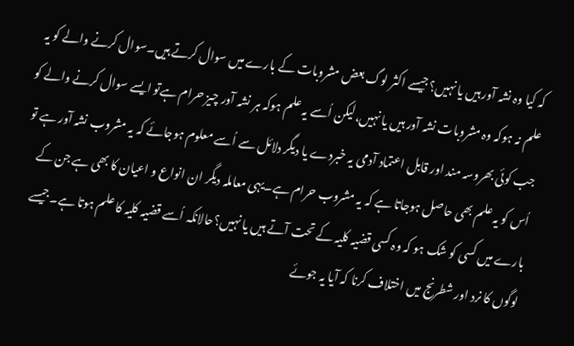کہ کیا وہ نشہ آور ہیں یا نہیں؟جیسے اکثر لوگ بعض مشروبات کے بارے میں سوال کرتے ہیں۔سوال کرنے والے کو یہ علم نہ ہوکہ وہ مشروبات نشہ آور ہیں یا نہیں،لیکن اُسے یہ علم ہوکہ ہر نشہ آور چیز حرام ہےتو ایسے سوال کرنے والے کو جب کوئی بھروسہ مند اور قابل اعتماد آدمی یہ خبردے یا دیگر دلائل سے اُسے معلوم ہوجائے کہ یہ مشروب نشہ آور ہے تو اُس کو یہ علم بھی حاصل ہوجاتا ہے کہ یہ مشروب حرام ہے۔یہی معاملہ دیگر ان انواع و اعیان کا بھی ہے جن کے بارے میں کسی کو شک ہو کہ وہ کسی قضیہ کلیہ کے تحت آتے ہیں یا نہیں؟حالانکہ اُسے قضیہ کلیہ کا علم ہوتا ہے۔جیسے لوگوں کا نرد اور شطرنج میں اختلاف کرنا کہ آیا یہ جوئے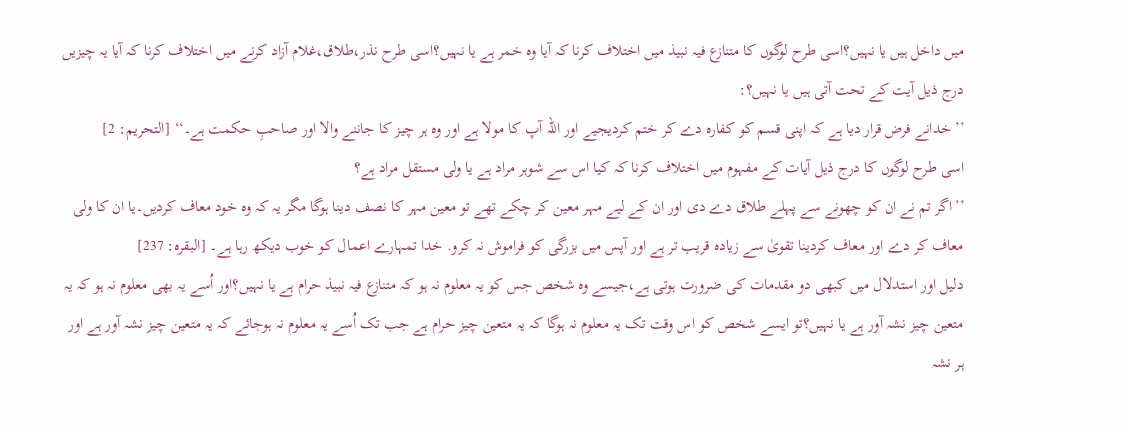میں داخل ہیں یا نہیں؟اسی طرح لوگوں کا متنازع فیہ نبیذ میں اختلاف کرنا کہ آیا وہ خمر ہے یا نہیں؟اسی طرح نذر،طلاق،غلام آزاد کرنے میں اختلاف کرنا کہ آیا یہ چیزیں درج ذیل آیت کے تحت آتی ہیں یا نہیں؟:
’’ خدانے فرض قرار دیا ہے کہ اپنی قسم کو کفارہ دے کر ختم کردیجیے اور اللہ آپ کا مولا ہے اور وہ ہر چیز کا جاننے والا اور صاحبِ حکمت ہے۔‘‘ [التحريم: 2]
اسی طرح لوگوں کا درج ذیل آیات کے مفہوم میں اختلاف کرنا کہ کیا اس سے شوہر مراد ہے یا ولی مستقل مراد ہے؟
’’اگر تم نے ان کو چھونے سے پہلے طلاق دے دی اور ان کے لیے مہر معین کر چکے تھے تو معین مہر کا نصف دینا ہوگا مگر یہ کہ وہ خود معاف کردیں۔یا ان کا ولی معاف کر دے اور معاف کردینا تقویٰ سے زیادہ قریب تر ہے اور آپس میں بزرگی کو فراموش نہ کرو. خدا تمہارے اعمال کو خوب دیکھ رہا ہے۔ [البقرہ: 237]
دلیل اور استدلال میں کبھی دو مقدمات کی ضرورت ہوتی ہے،جیسے وہ شخص جس کو یہ معلوم نہ ہو کہ متنازع فیہ نبیذ حرام ہے یا نہیں؟اور اُسے یہ بھی معلوم نہ ہو کہ یہ متعین چیز نشہ آور ہے یا نہیں؟تو ایسے شخص کو اس وقت تک یہ معلوم نہ ہوگا کہ یہ متعین چیز حرام ہے جب تک اُسے یہ معلوم نہ ہوجائے کہ یہ متعین چیز نشہ آور ہے اور ہر نشہ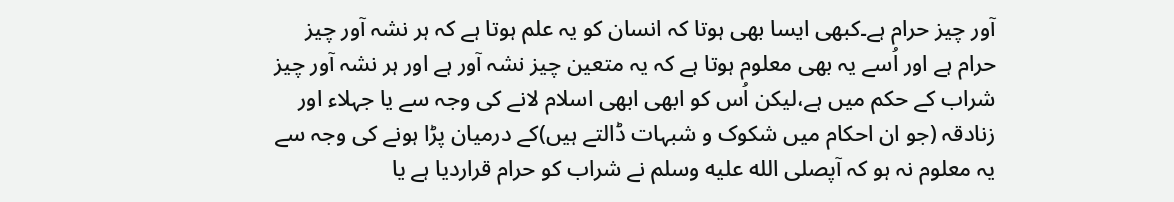آور چیز حرام ہے۔کبھی ایسا بھی ہوتا کہ انسان کو یہ علم ہوتا ہے کہ ہر نشہ آور چیز حرام ہے اور اُسے یہ بھی معلوم ہوتا ہے کہ یہ متعین چیز نشہ آور ہے اور ہر نشہ آور چیز شراب کے حکم میں ہے،لیکن اُس کو ابھی ابھی اسلام لانے کی وجہ سے یا جہلاء اور زنادقہ (جو ان احکام میں شکوک و شبہات ڈالتے ہیں)کے درمیان پڑا ہونے کی وجہ سے یہ معلوم نہ ہو کہ آپصلى الله عليه وسلم نے شراب کو حرام قراردیا ہے یا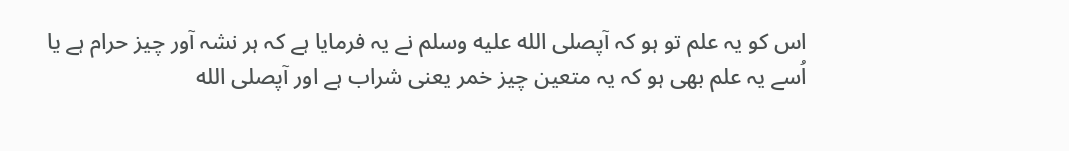اس کو یہ علم تو ہو کہ آپصلى الله عليه وسلم نے یہ فرمایا ہے کہ ہر نشہ آور چیز حرام ہے یا اُسے یہ علم بھی ہو کہ یہ متعین چیز خمر یعنی شراب ہے اور آپصلى الله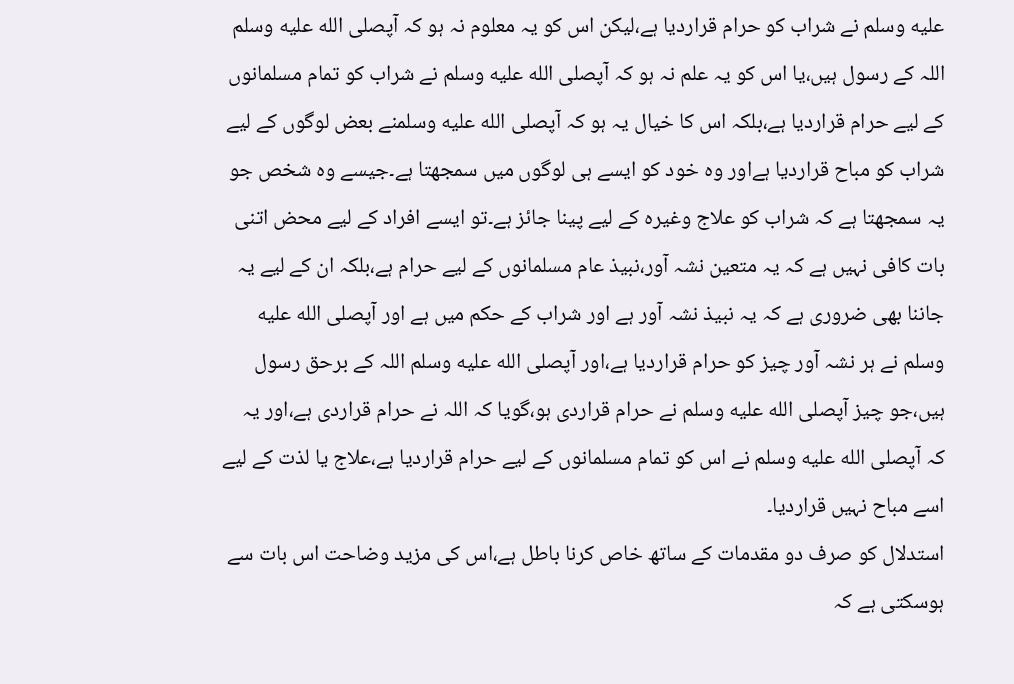عليه وسلم نے شراب کو حرام قراردیا ہے،لیکن اس کو یہ معلوم نہ ہو کہ آپصلى الله عليه وسلم اللہ کے رسول ہیں،یا اس کو یہ علم نہ ہو کہ آپصلى الله عليه وسلم نے شراب کو تمام مسلمانوں کے لیے حرام قراردیا ہے،بلکہ اس کا خیال یہ ہو کہ آپصلى الله عليه وسلمنے بعض لوگوں کے لیے شراب کو مباح قراردیا ہےاور وہ خود کو ایسے ہی لوگوں میں سمجھتا ہے۔جیسے وہ شخص جو یہ سمجھتا ہے کہ شراب کو علاج وغیرہ کے لیے پینا جائز ہے۔تو ایسے افراد کے لیے محض اتنی بات کافی نہیں ہے کہ یہ متعین نشہ آور،نبیذ عام مسلمانوں کے لیے حرام ہے،بلکہ ان کے لیے یہ جاننا بھی ضروری ہے کہ یہ نبیذ نشہ آور ہے اور شراب کے حکم میں ہے اور آپصلى الله عليه وسلم نے ہر نشہ آور چیز کو حرام قراردیا ہے،اور آپصلى الله عليه وسلم اللہ کے برحق رسول ہیں،جو چیز آپصلى الله عليه وسلم نے حرام قراردی ہو،گویا کہ اللہ نے حرام قراردی ہے،اور یہ کہ آپصلى الله عليه وسلم نے اس کو تمام مسلمانوں کے لیے حرام قراردیا ہے،علاج یا لذت کے لیے اسے مباح نہیں قراردیا۔
استدلال کو صرف دو مقدمات کے ساتھ خاص کرنا باطل ہے،اس کی مزید وضاحت اس بات سے ہوسکتی ہے کہ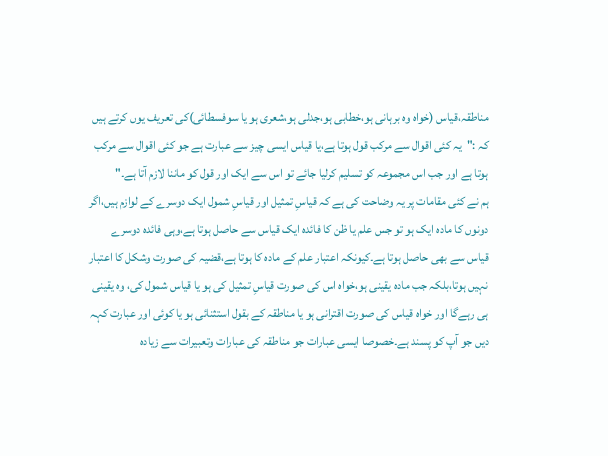مناطقہ،قیاس (خواہ وہ برہانی ہو،خطابی ہو،جدلی ہو،شعری ہو یا سوفسطائی)کی تعریف یوں کرتے ہیں کہ :"یہ کئی اقوال سے مرکب قول ہوتا ہے،یا قیاس ایسی چیز سے عبارت ہے جو کئی اقوال سے مرکب ہوتا ہے اور جب اس مجموعہ کو تسلیم کرلیا جائے تو اس سے ایک اور قول کو ماننا لازم آتا ہے۔"
ہم نے کئی مقامات پر یہ وضاحت کی ہے کہ قیاسِ تمثیل اور قیاسِ شمول ایک دوسرے کے لوازم ہیں،اگر دونوں کا مادہ ایک ہو تو جس علم یا ظن کا فائدہ ایک قیاس سے حاصل ہوتا ہے،وہی فائدہ دوسرے قیاس سے بھی حاصل ہوتا ہے۔کیونکہ اعتبار علم کے مادہ کا ہوتا ہے،قضیہ کی صورت وشکل کا اعتبار نہیں ہوتا،بلکہ جب مادہ یقینی ہو،خواہ اس کی صورت قیاسِ تمثیل کی ہو یا قیاس شمول کی، وہ یقینی ہی رہےگا اور خواہ قیاس کی صورت اقترانی ہو یا مناطقہ کے بقول استثنائی ہو یا کوئی اور عبارت کہہ دیں جو آپ کو پسند ہے۔خصوصا ایسی عبارات جو مناطقہ کی عبارات وتعبیرات سے زیادہ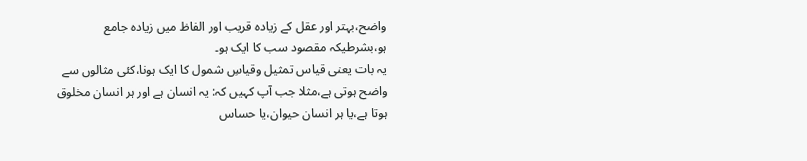واضح،بہتر اور عقل کے زیادہ قریب اور الفاظ میں زیادہ جامع ہو،بشرطیکہ مقصود سب کا ایک ہو۔
یہ بات یعنی قیاس تمثیل وقیاسِ شمول کا ایک ہونا،کئی مثالوں سے واضح ہوتی ہے،مثلا جب آپ کہیں کہ: یہ انسان ہے اور ہر انسان مخلوق ہوتا ہے،یا ہر انسان حیوان،یا حساس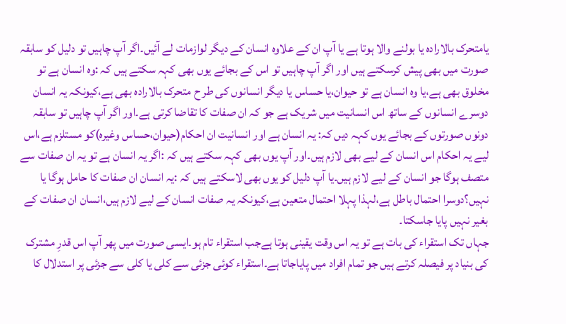یامتحرک بالارادہ یا بولنے والا ہوتا ہے یا آپ ان کے علاوہ انسان کے دیگر لوازمات لے آئیں۔اگر آپ چاہیں تو دلیل کو سابقہ صورت میں بھی پیش کرسکتے ہیں اور اگر آپ چاہیں تو اس کے بجائے یوں بھی کہہ سکتے ہیں کہ :وہ انسان ہے تو مخلوق بھی ہے،یا وہ انسان ہے تو حیوان،یا حساس یا دیگر انسانوں کی طر ح متحرک بالارادہ بھی ہے،کیونکہ یہ انسان دوسرے انسانوں کے ساتھ اس انسانیت میں شریک ہے جو کہ ان صفات کا تقاضا کرتی ہے۔اور اگر آپ چاہیں تو سابقہ دونوں صورتوں کے بجائے یوں کہہ دیں کہ: یہ انسان ہے اور انسانیت ان احکام(حیوان،حساس وغیرہ)کو مستلزم ہے،اس لیے یہ احکام اس انسان کے لیے بھی لازم ہیں۔اور آپ یوں بھی کہہ سکتے ہیں کہ :اگر یہ انسان ہے تو یہ ان صفات سے متصف ہوگا جو انسان کے لیے لازم ہیں۔یا آپ دلیل کو یوں بھی لاسکتے ہیں کہ :یہ انسان ان صفات کا حامل ہوگا یا نہیں؟دوسرا احتمال باطل ہے،لہذا پہلا احتمال متعین ہے،کیونکہ یہ صفات انسان کے لیے لازم ہیں،انسان ان صفات کے بغیر نہیں پایا جاسکتا۔
جہاں تک استقراء کی بات ہے تو یہ اس وقت یقینی ہوتا ہےجب استقراء تام ہو۔ایسی صورت میں پھر آپ اس قدرِ مشترک کی بنیاد پر فیصلہ کرتے ہیں جو تمام افراد میں پایاجاتا ہے۔استقراء کوئی جزئی سے کلی یا کلی سے جزئی پر استدلال کا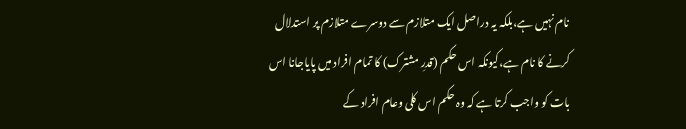نام نہیں ہے،بلکہ یہ دراصل ایک متلازم سے دوسرے متلازم پر استدلال کرنے کا نام ہے،کیونکہ اس حکم (قدرِ مشترک) کا تمام افراد میں پایاجانا اس بات کو واجب کرتا ہے کہ وہ حکم اس کلی وعام افراد کے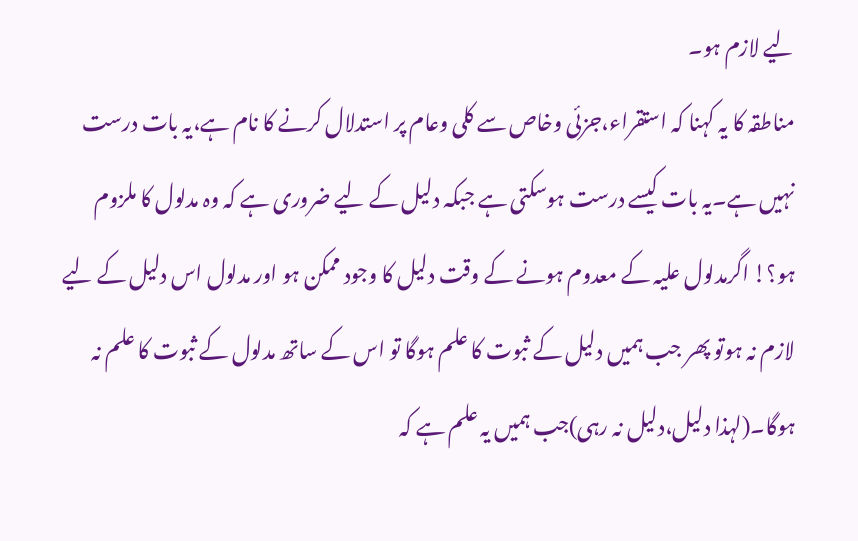لیے لازم ہو۔
مناطقہ کا یہ کہنا کہ استقراء،جزئی وخاص سے کلی وعام پر استدلال کرنے کا نام ہے،یہ بات درست نہیں ہے۔یہ بات کیسے درست ہوسکتی ہے جبکہ دلیل کے لیے ضروری ہے کہ وہ مدلول کا ملزوم ہو؟! اگرمدلول علیہ کے معدوم ہونے کے وقت دلیل کا وجود ممکن ہو اور مدلول اس دلیل کے لیے لازم نہ ہوتو پھر جب ہمیں دلیل کے ثبوت کا علم ہوگا تو اس کے ساتھ مدلول کے ثبوت کا علم نہ ہوگا۔(لہذا دلیل،دلیل نہ رہی)جب ہمیں یہ علم ہے کہ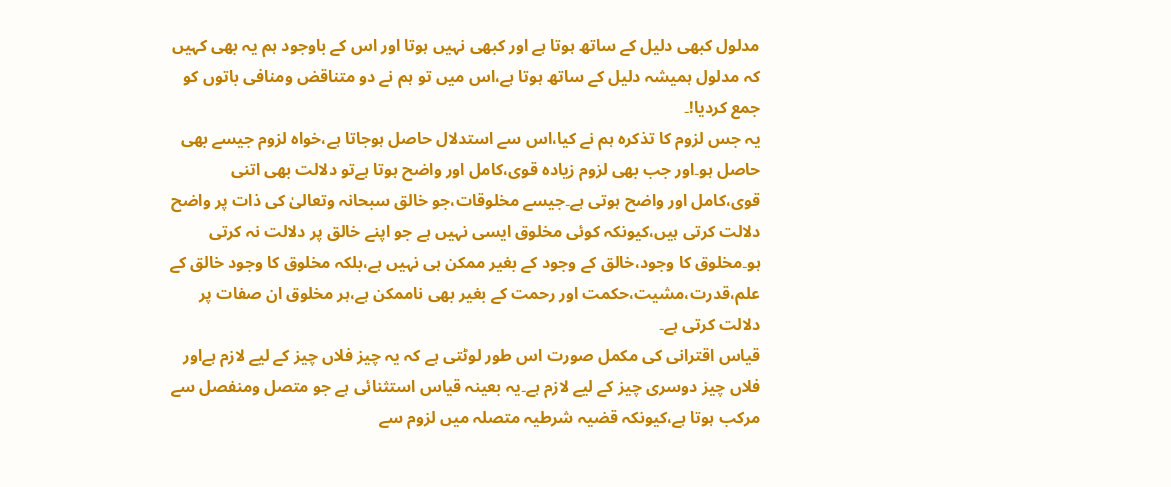مدلول کبھی دلیل کے ساتھ ہوتا ہے اور کبھی نہیں ہوتا اور اس کے باوجود ہم یہ بھی کہیں کہ مدلول ہمیشہ دلیل کے ساتھ ہوتا ہے،اس میں تو ہم نے دو متناقض ومنافی باتوں کو جمع کردیا!۔
یہ جس لزوم کا تذکرہ ہم نے کیا،اس سے استدلال حاصل ہوجاتا ہے،خواہ لزوم جیسے بھی حاصل ہو۔اور جب بھی لزوم زیادہ قوی،کامل اور واضح ہوتا ہےتو دلالت بھی اتنی قوی،کامل اور واضح ہوتی ہے۔جیسے مخلوقات،جو خالق سبحانہ وتعالیٰ کی ذات پر واضح دلالت کرتی ہیں،کیونکہ کوئی مخلوق ایسی نہیں ہے جو اپنے خالق پر دلالت نہ کرتی ہو۔مخلوق کا وجود،خالق کے وجود کے بغیر ممکن ہی نہیں ہے،بلکہ مخلوق کا وجود خالق کے علم،قدرت،مشیت،حکمت اور رحمت کے بغیر بھی ناممکن ہے،ہر مخلوق ان صفات پر دلالت کرتی ہے۔
قیاس اقترانی کی مکمل صورت اس طور لوٹتی ہے کہ یہ چیز فلاں چیز کے لیے لازم ہےاور فلاں چیز دوسری چیز کے لیے لازم ہے۔یہ بعینہ قیاس استثنائی ہے جو متصل ومنفصل سے مرکب ہوتا ہے،کیونکہ قضیہ شرطیہ متصلہ میں لزوم سے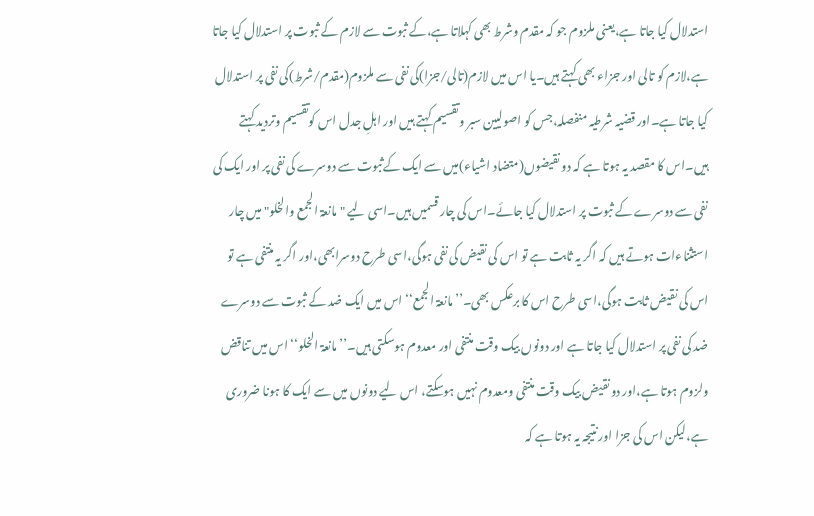استدلال کیا جاتا ہے،یعنی ملزوم جو کہ مقدم وشرط بھی کہلاتا ہے،کے ثبوت سے لازم کے ثبوت پر استدلال کیا جاتا ہے،لازم کو تالی اور جزاء بھی کہتے ہیں۔یا اس میں لازم(تالی/جزا)کی نفی سے ملزوم(مقدم/شرط)کی نفی پر استدلال کیا جاتا ہے۔اور قضیہ شرطیہ منفصلہ،جس کو اصولیین سبر وتقسیم کہتے ہیں اور اہلِ جدل اس کوتقسیم وتردید کہتے ہیں۔اس کا مقصد یہ ہوتا ہے کہ دو نقیضوں(متضاد اشیاء)میں سے ایک کےثبوت سے دوسرے کی نفی پر اور ایک کی نفی سے دوسرے کے ثبوت پر استدلال کیا جائے۔اس کی چار قسمیں ہیں۔اسی لیے "مانعۃ الجمع والخلو" میں چار استثناءات ہوتے ہیں کہ اگر یہ ثابت ہے تو اس کی نقیض کی نفی ہوگی،اسی طرح دوسرابھی،اور اگر یہ منتفی ہے تو اس کی نقیض ثابت ہوگی،اسی طرح اس کا برعکس بھی۔’’مانعۃ الجمع‘‘ اس میں ایک ضد کے ثبوت سے دوسرے ضد کی نفی پر استدلال کیا جاتا ہے اور دونوں بیک وقت منتفی اور معدوم ہوسکتی ہیں۔’’مانعۃ الخلو‘‘ اس میں تناقض ولزوم ہوتا ہے،اور دو نقیض بیک وقت منتفی ومعدوم نہیں ہوسکتے، اس لیے دونوں میں سے ایک کا ہونا ضروری ہے،لیکن اس کی جزا اور نتیجہ یہ ہوتا ہے کہ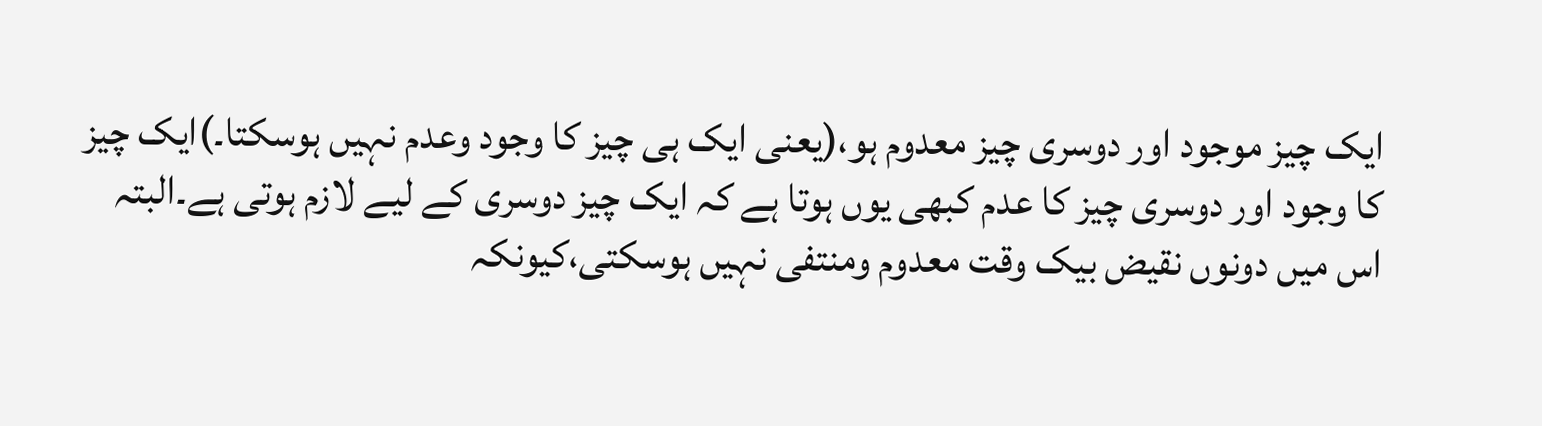ایک چیز موجود اور دوسری چیز معدوم ہو،(یعنی ایک ہی چیز کا وجود وعدم نہیں ہوسکتا۔)ایک چیز کا وجود اور دوسری چیز کا عدم کبھی یوں ہوتا ہے کہ ایک چیز دوسری کے لیے لازم ہوتی ہے۔البتہ اس میں دونوں نقیض بیک وقت معدوم ومنتفی نہیں ہوسکتی،کیونکہ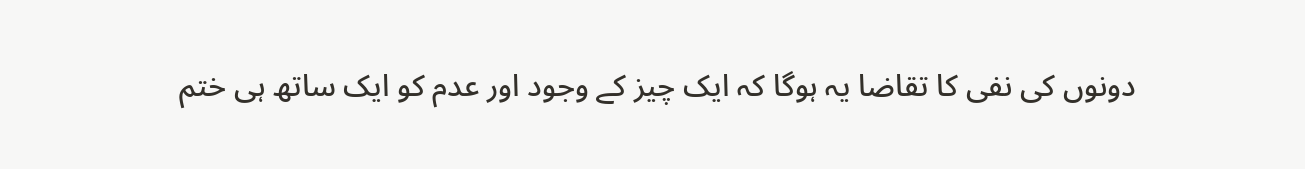دونوں کی نفی کا تقاضا یہ ہوگا کہ ایک چیز کے وجود اور عدم کو ایک ساتھ ہی ختم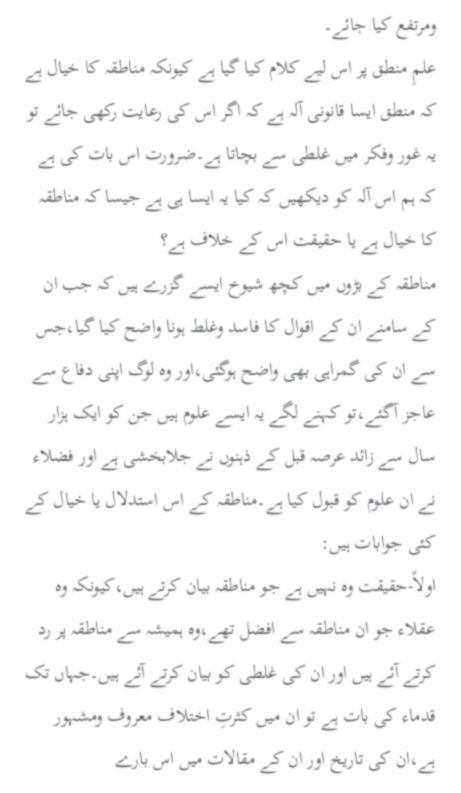ومرتفع کیا جائے۔
علمِ منطق پر اس لیے کلام کیا گیا ہے کیونکہ مناطقہ کا خیال ہے کہ منطق ایسا قانونی آلہ ہے کہ اگر اس کی رعایت رکھی جائے تو یہ غور وفکر میں غلطی سے بچاتا ہے۔ضرورت اس بات کی ہے کہ ہم اس آلہ کو دیکھیں کہ کیا یہ ایسا ہی ہے جیسا کہ مناطقہ کا خیال ہے یا حقیقت اس کے خلاف ہے؟
مناطقہ کے بڑوں میں کچھ شیوخ ایسے گزرے ہیں کہ جب ان کے سامنے ان کے اقوال کا فاسد وغلط ہونا واضح کیا گیا،جس سے ان کی گمراہی بھی واضح ہوگئی،اور وہ لوگ اپنی دفاع سے عاجز آگئے،تو کہنے لگے یہ ایسے علوم ہیں جن کو ایک ہزار سال سے زائد عرصہ قبل کے ذہنوں نے جلابخشی ہے اور فضلاء نے ان علوم کو قبول کیا ہے۔مناطقہ کے اس استدلال یا خیال کے کئی جوابات ہیں:
اولاً-حقیقت وہ نہیں ہے جو مناطقہ بیان کرتے ہیں،کیونکہ وہ عقلاء جو ان مناطقہ سے افضل تھے،وہ ہمیشہ سے مناطقہ پر رد کرتے آئے ہیں اور ان کی غلطی کو بیان کرتے آئے ہیں۔جہاں تک قدماء کی بات ہے تو ان میں کثرتِ اختلاف معروف ومشہور ہے،ان کی تاریخ اور ان کے مقالات میں اس بارے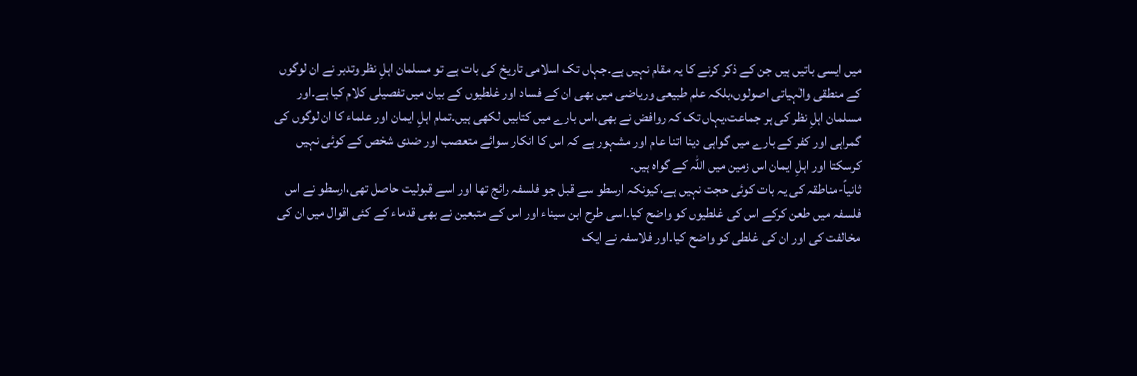میں ایسی باتیں ہیں جن کے ذکر کرنے کا یہ مقام نہیں ہے۔جہاں تک اسلامی تاریخ کی بات ہے تو مسلمان اہلِ نظر وتدبر نے ان لوگوں کے منطقی والٰہیاتی اصولوں،بلکہ علم طبیعی وریاضی میں بھی ان کے فساد اور غلطیوں کے بیان میں تفصیلی کلام کیا ہے۔اور مسلمان اہلِ نظر کی ہر جماعت،یہاں تک کہ روافض نے بھی،اس بارے میں کتابیں لکھی ہیں۔تمام اہلِ ایمان اور علماء کا ان لوگوں کی گمراہی اور کفر کے بارے میں گواہی دینا اتنا عام اور مشہور ہے کہ اس کا انکار سوائے متعصب اور ضدی شخص کے کوئی نہیں کرسکتا اور اہلِ ایمان اس زمین میں اللہ کے گواہ ہیں۔
ثانیاً-مناطقہ کی یہ بات کوئی حجت نہیں ہے،کیونکہ ارسطو سے قبل جو فلسفہ رائج تھا اور اسے قبولیت حاصل تھی،ارسطو نے اس فلسفہ میں طعن کرکے اس کی غلطیوں کو واضح کیا۔اسی طرح ابن سیناء اور اس کے متبعین نے بھی قدماء کے کئی اقوال میں ان کی مخالفت کی اور ان کی غلطی کو واضح کیا۔اور فلاسفہ نے ایک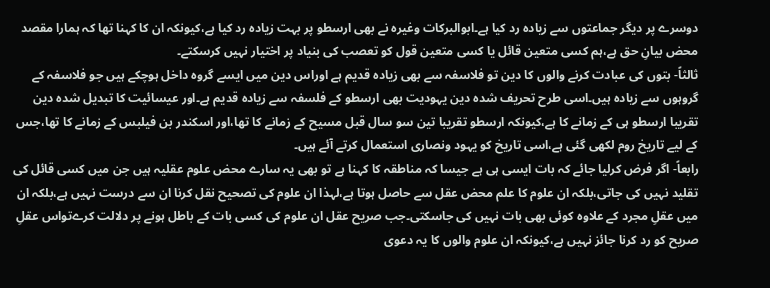دوسرے پر دیگر جماعتوں سے زیادہ رد کیا ہے۔ابوالبرکات وغیرہ نے بھی ارسطو پر بہت زیادہ رد کیا ہے،کیونکہ ان کا کہنا تھا کہ ہمارا مقصد محض بیانِ حق ہے،ہم کسی متعین قائل یا کسی متعین قول کو تعصب کی بنیاد پر اختیار نہیں کرسکتے۔
ثالثاً- بتوں کی عبادت کرنے والوں کا دین تو فلاسفہ سے بھی زیادہ قدیم ہے اوراس دین میں ایسے گروہ داخل ہوچکے ہیں جو فلاسفہ کے گروہوں سے زیادہ ہیں۔اسی طرح تحریف شدہ دین یہودیت بھی ارسطو کے فلسفہ سے زیادہ قدیم ہے۔اور عیسائیت کا تبدیل شدہ دین تقریبا ارسطو ہی کے زمانے کا ہے،کیونکہ ارسطو تقریبا تین سو سال قبل مسیح کے زمانے کا تھا،اور اسکندر بن فیلبس کے زمانے کا تھا،جس کے لیے تاریخ روم لکھی گئی ہے،اسی تاریخ کو یہود ونصاری استعمال کرتے آئے ہیں۔
رابعاً- اگر فرض کرلیا جائے کہ بات ایسی ہی ہے جیسا کہ مناطقہ کا کہنا ہے تو بھی یہ سارے محض علوم عقلیہ ہیں جن میں کسی قائل کی تقلید نہیں کی جاتی،بلکہ ان علوم کا علم محض عقل سے حاصل ہوتا ہے،لہذا ان علوم کی تصحیح نقل کرنا ان سے درست نہیں ہے،بلکہ ان میں عقلِ مجرد کے علاوہ کوئی بھی بات نہیں کی جاسکتی۔جب صریح عقل ان علوم کی کسی بات کے باطل ہونے پر دلالت کرےتواس عقلِ صریح کو رد کرنا جائز نہیں ہے،کیونکہ ان علوم والوں کا یہ دعوی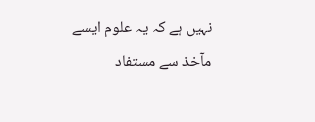نہیں ہے کہ یہ علوم ایسے مآخذ سے مستفاد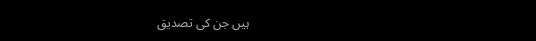ہیں جن کی تصدیق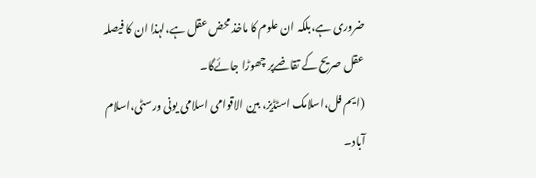ضروری ہے،بلکہ ان علوم کا ماخذ محض عقل ہے،لہذا ان کا فیصلہ عقل صریح کے تقاضےپر چھوڑا جائےگا۔
(ایم فل،اسلامک اسٹڈیز، بین الاقوامی اسلامی یونی ورسٹی،اسلام آباد۔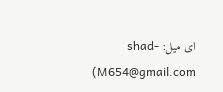ای میل: shad-M654@gmail.com)